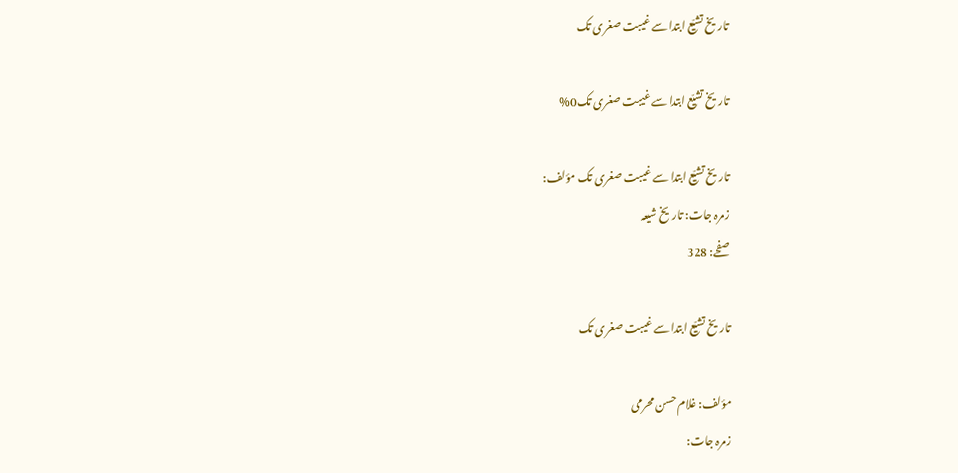تاریخ تشیّع ابتدا سے غیبت صغری تک

تاریخ تشیّع ابتدا سے غیبت صغری تک0%

تاریخ تشیّع ابتدا سے غیبت صغری تک مؤلف:
زمرہ جات: تاریخ شیعہ
صفحے: 328

تاریخ تشیّع ابتدا سے غیبت صغری تک

مؤلف: غلام حسن محرمی
زمرہ جات: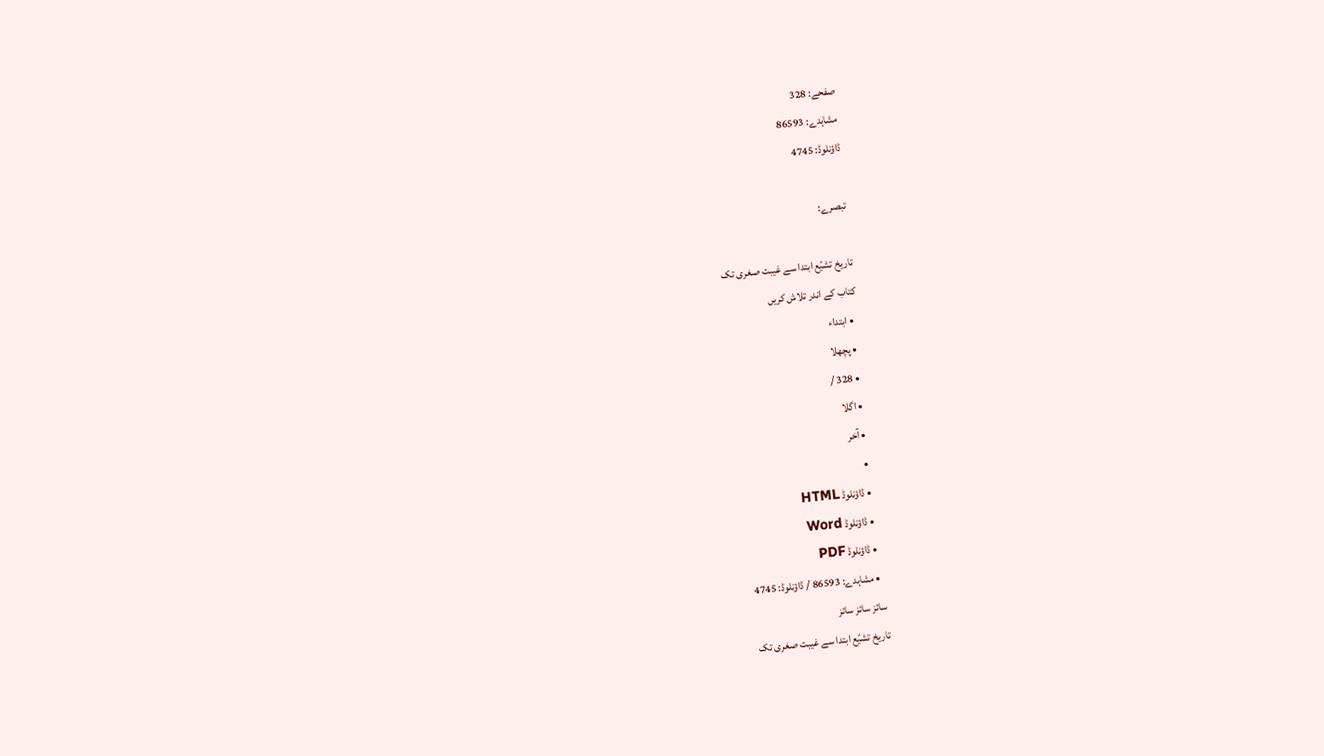صفحے: 328
مشاہدے: 86593
ڈاؤنلوڈ: 4745

تبصرے:

تاریخ تشیّع ابتدا سے غیبت صغری تک
کتاب کے اندر تلاش کریں
  • ابتداء
  • پچھلا
  • 328 /
  • اگلا
  • آخر
  •
  • ڈاؤنلوڈ HTML
  • ڈاؤنلوڈ Word
  • ڈاؤنلوڈ PDF
  • مشاہدے: 86593 / ڈاؤنلوڈ: 4745
سائز سائز سائز
تاریخ تشیّع ابتدا سے غیبت صغری تک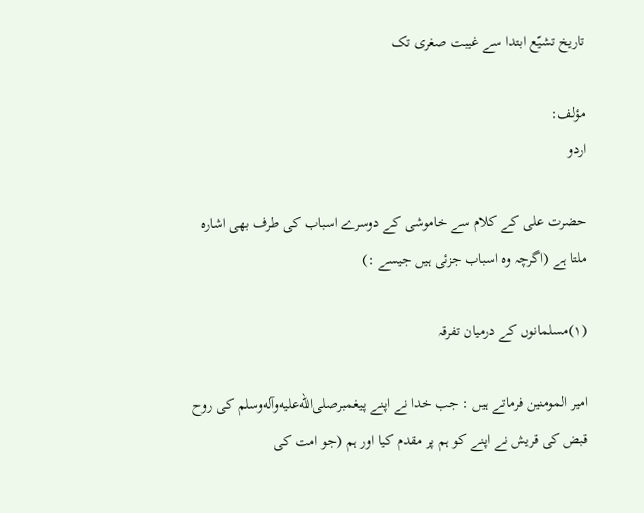تاریخ تشیّع ابتدا سے غیبت صغری تک

مؤلف:
اردو

حضرت علی کے کلام سے خاموشی کے دوسرے اسباب کی طرف بھی اشارہ ملتا ہے (اگرچہ وہ اسباب جزئی ہیں جیسے :)

(١)مسلمانوں کے درمیان تفرقہ

امیر المومنین فرماتے ہیں : جب خدا نے اپنے پیغمبرصلى‌الله‌عليه‌وآله‌وسلم کی روح قبض کی قریش نے اپنے کو ہم پر مقدم کیا اور ہم (جو امت کی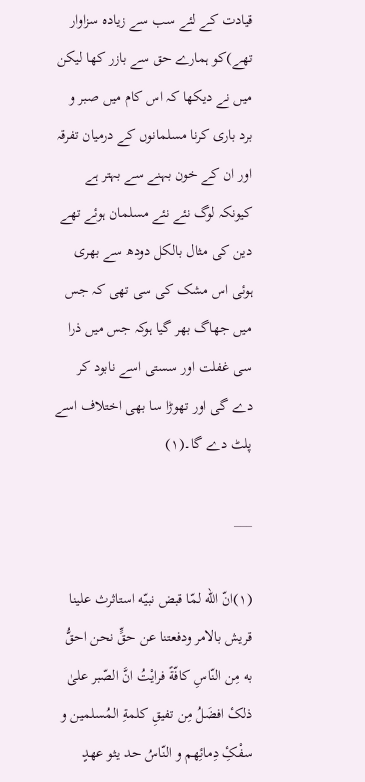قیادت کے لئے سب سے زیادہ سزاوار تھے)کو ہمارے حق سے بازر کھا لیکن میں نے دیکھا کہ اس کام میں صبر و برد باری کرنا مسلمانوں کے درمیان تفرقہ اور ان کے خون بہنے سے بہتر ہے کیونکہ لوگ نئے نئے مسلمان ہوئے تھے دین کی مثال بالکل دودھ سے بھری ہوئی اس مشک کی سی تھی کہ جس میں جھاگ بھر گیا ہوکہ جس میں ذرا سی غفلت اور سستی اسے نابود کر دے گی اور تھوڑا سا بھی اختلاف اسے پلٹ دے گا۔(١)

___

(١)انّ اللّه لمّا قبض نبیّه استاثرث علینا قریش بالامر ودفعتنا عن حقٍّ نحن احقُّ به مِن النّاسِ کافّةً فرایْتُ انَّ الصّبر علیٰ ذلکٔ افضَلُ مِن تفیقِ کلمةِ المُسلمین و سفْکِٔ دِمائِهم و النّاسُ حد یثو عهدٍ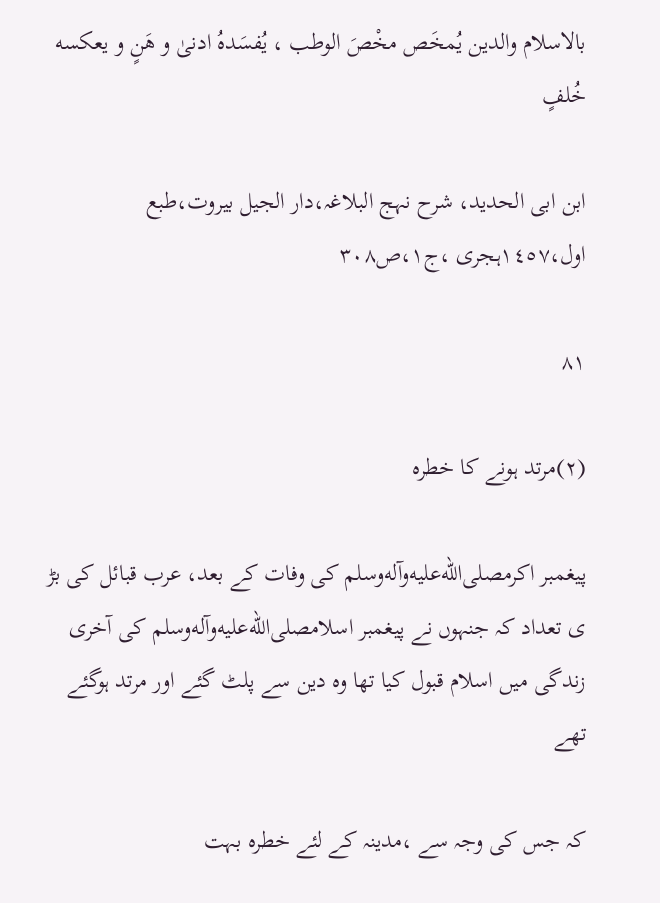بالاسلام والدین یُمخَص مخْصَ الوطب ، یُفسَدهُ ادنیٰ و هَنٍ و یعکسه خُلفٍ

ابن ابی الحدید، شرح نہج البلاغہ،دار الجیل بیروت،طبع اول،١٤٥٧ہجری ،ج١،ص٣٠٨

۸۱

(٢)مرتد ہونے کا خطرہ

پیغمبر اکرمصلى‌الله‌عليه‌وآله‌وسلم کی وفات کے بعد، عرب قبائل کی بڑ ی تعداد کہ جنہوں نے پیغمبر اسلامصلى‌الله‌عليه‌وآله‌وسلم کی آخری زندگی میں اسلام قبول کیا تھا وہ دین سے پلٹ گئے اور مرتد ہوگئے تھے

کہ جس کی وجہ سے ،مدینہ کے لئے خطرہ بہت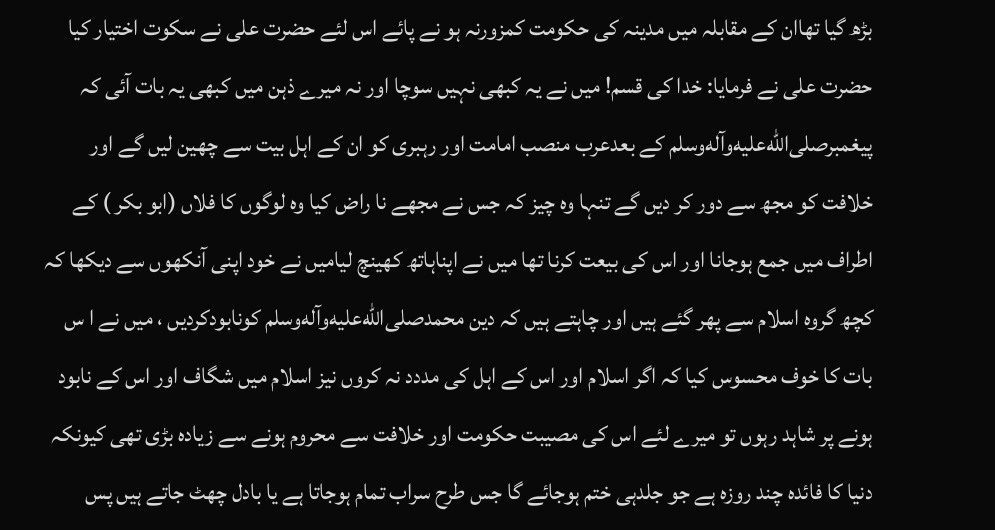بڑھ گیا تھاان کے مقابلہ میں مدینہ کی حکومت کمزورنہ ہو نے پائے اس لئے حضرت علی نے سکوت اختیار کیا حضرت علی نے فرمایا: خدا کی قسم! میں نے یہ کبھی نہیں سوچا اور نہ میرے ذہن میں کبھی یہ بات آئی کہ پیغمبرصلى‌الله‌عليه‌وآله‌وسلم کے بعدعرب منصب امامت اور رہبری کو ان کے اہل بیت سے چھین لیں گے اور خلافت کو مجھ سے دور کر دیں گے تنہا وہ چیز کہ جس نے مجھے نا راض کیا وہ لوگوں کا فلاں (ابو بکر ) کے اطراف میں جمع ہوجانا اور اس کی بیعت کرنا تھا میں نے اپناہاتھ کھینچ لیامیں نے خود اپنی آنکھوں سے دیکھا کہ کچھ گروہ اسلام سے پھر گئے ہیں اور چاہتے ہیں کہ دین محمدصلى‌الله‌عليه‌وآله‌وسلم کونابودکردیں ، میں نے ا س بات کا خوف محسوس کیا کہ اگر اسلام اور اس کے اہل کی مددد نہ کروں نیز اسلام میں شگاف اور اس کے نابود ہونے پر شاہد رہوں تو میرے لئے اس کی مصیبت حکومت اور خلافت سے محروم ہونے سے زیادہ بڑی تھی کیونکہ دنیا کا فائدہ چند روزہ ہے جو جلدہی ختم ہوجائے گا جس طرح سراب تمام ہوجاتا ہے یا بادل چھٹ جاتے ہیں پس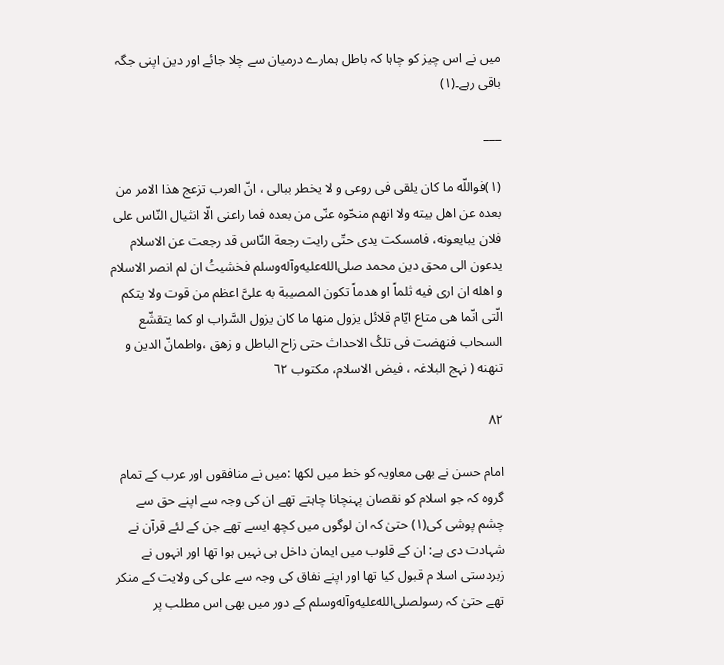میں نے اس چیز کو چاہا کہ باطل ہمارے درمیان سے چلا جائے اور دین اپنی جگہ باقی رہے۔(١)

___

(١)فواللّه ما کان یلقی فی روعی و لا یخطر ببالی ، انّ العرب تزعج هذا الامر من بعده عن اهل بیته ولا انهم منحّوه عنّی من بعده فما راعنی الّا انثیال النّاس علی فلان یبایعونه، فامسکت یدی حتّی رایت رجعة النّاس قد رجعت عن الاسلام یدعون الی محق دین محمد صلى‌الله‌عليه‌وآله‌وسلم فخشیتُ ان لم انصر الاسلام و اهله ان اری فیه ثلماً او هدماً تکون المصیبة به علیَّ اعظم من قوت ولا یتکم الّتی انّما هی متاع ایّام قلائل یزول منها ما کان یزول السَّراب او کما یتقشّع السحاب فنهضت فی تلکٔ الاحداث حتی زاح الباطل و زهق ،واطمانّ الدین و تنهنه ( نہج البلاغہ ، فیض الاسلام، مکتوب ٦٢

۸۲

امام حسن نے بھی معاویہ کو خط میں لکھا :میں نے منافقوں اور عرب کے تمام گروہ کہ جو اسلام کو نقصان پہنچانا چاہتے تھے ان کی وجہ سے اپنے حق سے چشم پوشی کی(١) حتیٰ کہ ان لوگوں میں کچھ ایسے تھے جن کے لئے قرآن نے شہادت دی ہے: ان کے قلوب میں ایمان داخل ہی نہیں ہوا تھا اور انہوں نے زبردستی اسلا م قبول کیا تھا اور اپنے نفاق کی وجہ سے علی کی ولایت کے منکر تھے حتیٰ کہ رسولصلى‌الله‌عليه‌وآله‌وسلم کے دور میں بھی اس مطلب پر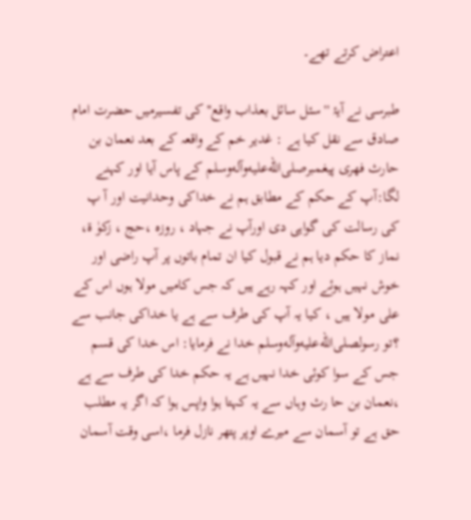اعتراض کرتے تھے۔

طبرسی نے آیۂ ''سئل سائل بعذاب واقع'' کی تفسیرمیں حضرت امام صادق سے نقل کیا ہے : غدیر خم کے واقعہ کے بعد نعمان بن حارث فھری پیغمبرصلى‌الله‌عليه‌وآله‌وسلم کے پاس آیا اور کہنے لگا:آپ کے حکم کے مطابق ہم نے خداکی وحدانیت اور آ پ کی رسالت کی گواہی دی اورآپ نے جہاد ، روزہ ،حج ، زکوٰ ة، نماز کا حکم دیا ہم نے قبول کیا ان تمام باتوں پر آپ راضی اور خوش نہیں ہوئے اور کہہ رہے ہیں کہ جس کامیں مولا ہوں اس کے علی مولا ہیں ، کیا یہ آپ کی طرف سے ہے یا خداکی جانب سے ؟تو رسولصلى‌الله‌عليه‌وآله‌وسلم خدا نے فرمایا: اس خدا کی قسم جس کے سوا کوئی خدا نہیں ہے یہ حکم خدا کی طرف سے ہے ،نعمان بن حا رث وہاں سے یہ کہتا ہوا واپس ہوا کہ اگر یہ مطلب حق ہے تو آسمان سے میرے اوپر پتھر نازل فرما ،اسی وقت آسمان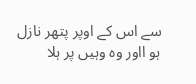سے اس کے اوپر پتھر نازل ہو ااور وہ وہیں پر ہلا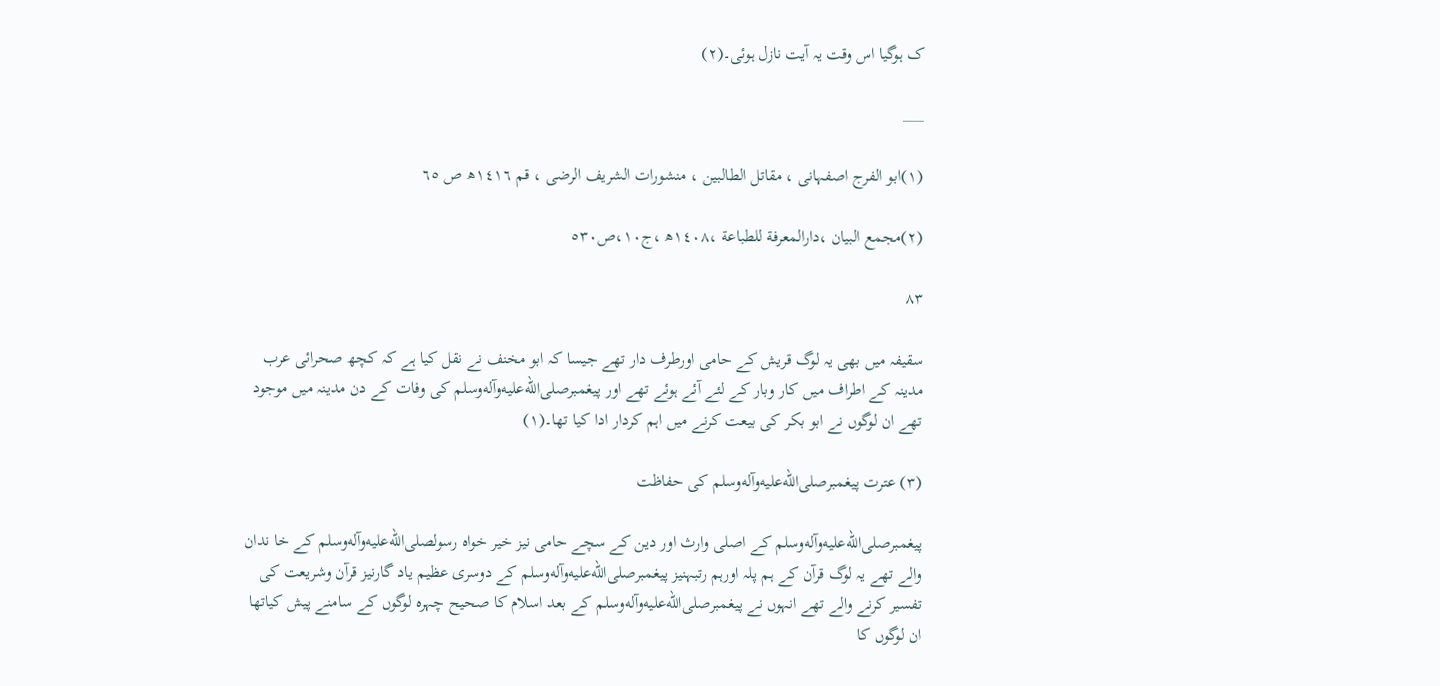ک ہوگیا اس وقت یہ آیت نازل ہوئی۔(٢)

___

(١)ابو الفرج اصفہانی ، مقاتل الطالبین ، منشورات الشریف الرضی ، قم ١٤١٦ھ ص ٦٥

(٢)مجمع البیان ،دارالمعرفة للطباعة ،١٤٠٨ھ ،ج١٠،ص٥٣٠

۸۳

سقیفہ میں بھی یہ لوگ قریش کے حامی اورطرف دار تھے جیسا کہ ابو مخنف نے نقل کیا ہے کہ کچھ صحرائی عرب مدینہ کے اطراف میں کار وبار کے لئے آئے ہوئے تھے اور پیغمبرصلى‌الله‌عليه‌وآله‌وسلم کی وفات کے دن مدینہ میں موجود تھے ان لوگوں نے ابو بکر کی بیعت کرنے میں اہم کردار ادا کیا تھا۔(١)

(٣) عترت پیغمبرصلى‌الله‌عليه‌وآله‌وسلم کی حفاظت

پیغمبرصلى‌الله‌عليه‌وآله‌وسلم کے اصلی وارث اور دین کے سچے حامی نیز خیر خواہ رسولصلى‌الله‌عليه‌وآله‌وسلم کے خا ندان والے تھے یہ لوگ قرآن کے ہم پلہ اورہم رتبہنیز پیغمبرصلى‌الله‌عليه‌وآله‌وسلم کے دوسری عظیم یاد گارنیز قرآن وشریعت کی تفسیر کرنے والے تھے انہوں نے پیغمبرصلى‌الله‌عليه‌وآله‌وسلم کے بعد اسلام کا صحیح چہرہ لوگوں کے سامنے پیش کیاتھا ان لوگوں کا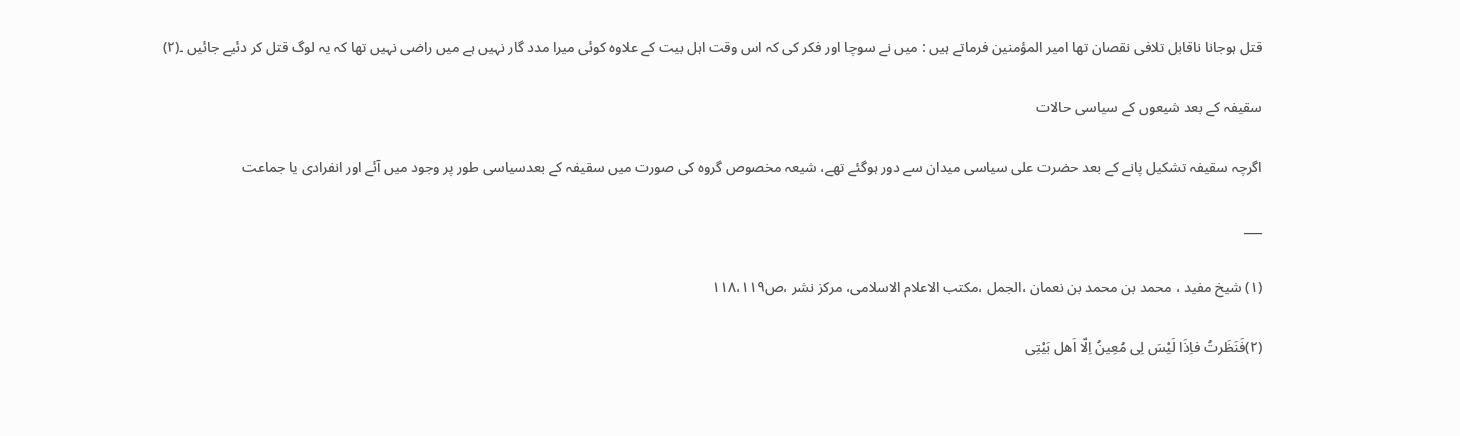قتل ہوجانا ناقابل تلافی نقصان تھا امیر المؤمنین فرماتے ہیں : میں نے سوچا اور فکر کی کہ اس وقت اہل بیت کے علاوہ کوئی میرا مدد گار نہیں ہے میں راضی نہیں تھا کہ یہ لوگ قتل کر دئیے جائیں ۔(٢)

سقیفہ کے بعد شیعوں کے سیاسی حالات

اگرچہ سقیفہ تشکیل پانے کے بعد حضرت علی سیاسی میدان سے دور ہوگئے تھے، شیعہ مخصوص گروہ کی صورت میں سقیفہ کے بعدسیاسی طور پر وجود میں آئے اور انفرادی یا جماعت

___

(١) شیخ مفید ، محمد بن محمد بن نعمان ،الجمل ،مکتب الاعلام الاسلامی، مرکز نشر ،ص١١٨،١١٩

(٢)فَنَظَرتُ فاِذَا لَیْسَ لِی مُعِینُ اِلّا اَهل بَیْتِی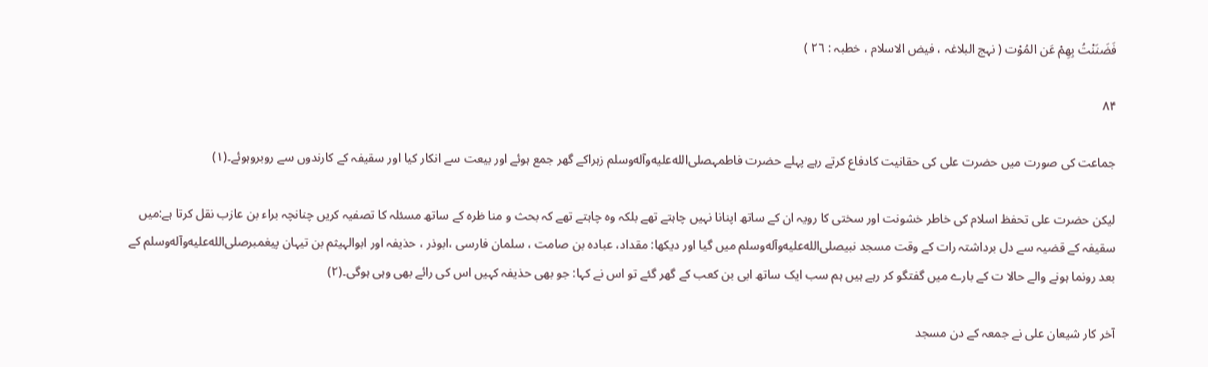فَضَنَنْتُ بِهِمْ عَن المُوْت ( نہج البلاغہ ، فیض الاسلام ، خطبہ : ٢٦ )

۸۴

جماعت کی صورت میں حضرت علی کی حقانیت کادفاع کرتے رہے پہلے حضرت فاطمہصلى‌الله‌عليه‌وآله‌وسلم زہراکے گھر جمع ہوئے اور بیعت سے انکار کیا اور سقیفہ کے کارندوں سے روبروہوئے۔(١)

لیکن حضرت علی تحفظ اسلام کی خاطر خشونت اور سختی کا رویہ ان کے ساتھ اپنانا نہیں چاہتے تھے بلکہ وہ چاہتے تھے کہ بحث و منا ظرہ کے ساتھ مسئلہ کا تصفیہ کریں چنانچہ براء بن عازب نقل کرتا ہے:میں سقیفہ کے قضیہ سے دل برداشتہ رات کے وقت مسجد نبیصلى‌الله‌عليه‌وآله‌وسلم میں گیا اور دیکھا: مقداد، عبادہ بن صامت ، سلمان فارسی ،ابوذر ، حذیفہ اور ابوالہیثم بن تیہان پیغمبرصلى‌الله‌عليه‌وآله‌وسلم کے بعد رونما ہونے والے حالا ت کے بارے میں گفتگو کر رہے ہیں ہم سب ایک ساتھ ابی بن کعب کے گھر گئے تو اس نے کہا: جو بھی حذیفہ کہیں اس کی رائے بھی وہی ہوگی۔(٢)

آخر کار شیعان علی نے جمعہ کے دن مسجد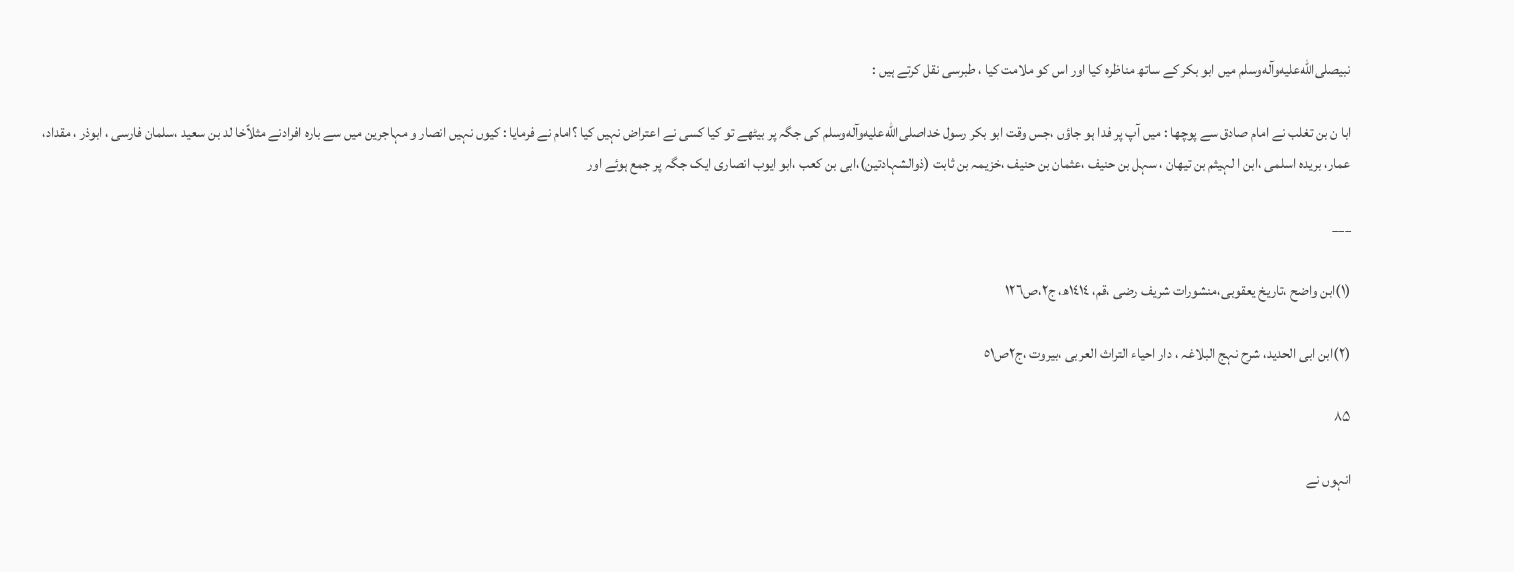نبیصلى‌الله‌عليه‌وآله‌وسلم میں ابو بکر کے ساتھ مناظرہ کیا اور اس کو ملامت کیا ، طبرسی نقل کرتے ہیں :

ابا ن بن تغلب نے امام صادق سے پوچھا : میں آپ پر فدا ہو جاؤں ،جس وقت ابو بکر رسول خداصلى‌الله‌عليه‌وآله‌وسلم کی جگہ پر بیٹھے تو کیا کسی نے اعتراض نہیں کیا ؟امام نے فرمایا : کیوں نہیں انصار و مہاجرین میں سے بارہ افرادنے مثلاًخا لد بن سعید ،سلمان فارسی ، ابوذر ، مقداد، عمار، بریدہ اسلمی ،ابن ا لہیثم بن تیھان ، سہل بن حنیف ،عثمان بن حنیف ،خزیمہ بن ثابت (ذوالشہادتین)،ابی بن کعب ،ابو ایوب انصاری ایک جگہ پر جمع ہوئے اور

___

(١)ابن واضح ،تاریخ یعقوبی،منشورات شریف رضی ،قم، ١٤١٤ھ، ج٢،ص١٢٦

(٢)ابن ابی الحدید، شرح نہج البلاغہ ، دار احیاء التراث العربی ،بیروت ،ج٢ص٥١

۸۵

انہوں نے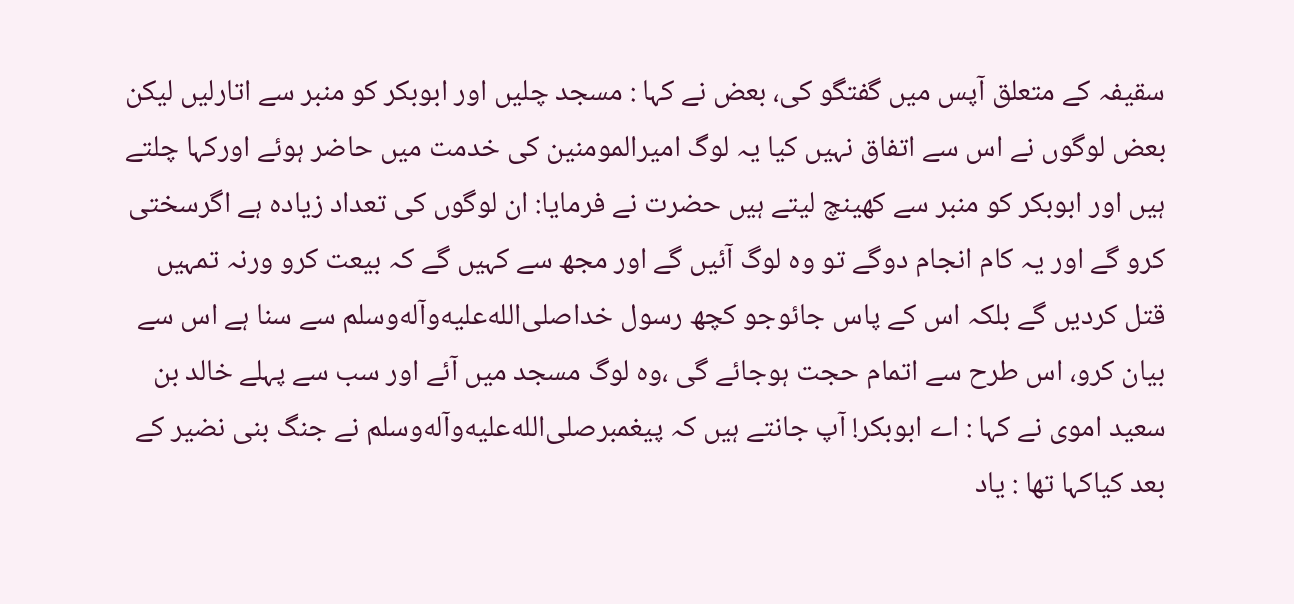سقیفہ کے متعلق آپس میں گفتگو کی، بعض نے کہا : مسجد چلیں اور ابوبکر کو منبر سے اتارلیں لیکن بعض لوگوں نے اس سے اتفاق نہیں کیا یہ لوگ امیرالمومنین کی خدمت میں حاضر ہوئے اورکہا چلتے ہیں اور ابوبکر کو منبر سے کھینچ لیتے ہیں حضرت نے فرمایا: ان لوگوں کی تعداد زیادہ ہے اگرسختی کرو گے اور یہ کام انجام دوگے تو وہ لوگ آئیں گے اور مجھ سے کہیں گے کہ بیعت کرو ورنہ تمہیں قتل کردیں گے بلکہ اس کے پاس جائوجو کچھ رسول خداصلى‌الله‌عليه‌وآله‌وسلم سے سنا ہے اس سے بیان کرو، اس طرح سے اتمام حجت ہوجائے گی ،وہ لوگ مسجد میں آئے اور سب سے پہلے خالد بن سعید اموی نے کہا : اے ابوبکر! آپ جانتے ہیں کہ پیغمبرصلى‌الله‌عليه‌وآله‌وسلم نے جنگ بنی نضیر کے بعد کیاکہا تھا : یاد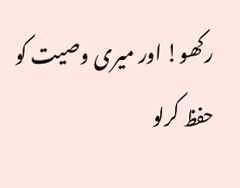رکھو! اور میری وصیت کو حفظ کرلو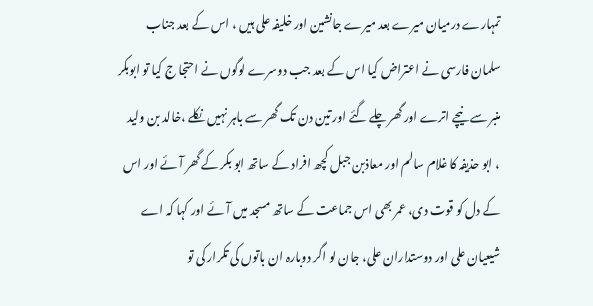تمہارے درمیان میرے بعد میرے جانشین اور خلیفہ علی ہیں ، اس کے بعد جناب سلمان فارسی نے اعتراض کیا اس کے بعد جب دوسرے لوگوں نے احتجا ج کیا تو ابوبکر منبر سے نیچے اترے اور گھر چلے گئے اور تین دن تک گھر سے باہر نہیں نکلے ،خالد بن ولید ، ابو حذیفہ کا غلام سالم اور معاذبن جبل کچھ افراد کے ساتھ ابو بکر کے گھر آئے اور اس کے دل کو قوت دی، عمر بھی اس جماعت کے ساتھ مسجد میں آئے اور کہا کہ اے شیعیان علی اور دوستداران علی، جان لو اگر دوبارہ ان باتوں کی تکرار کی تو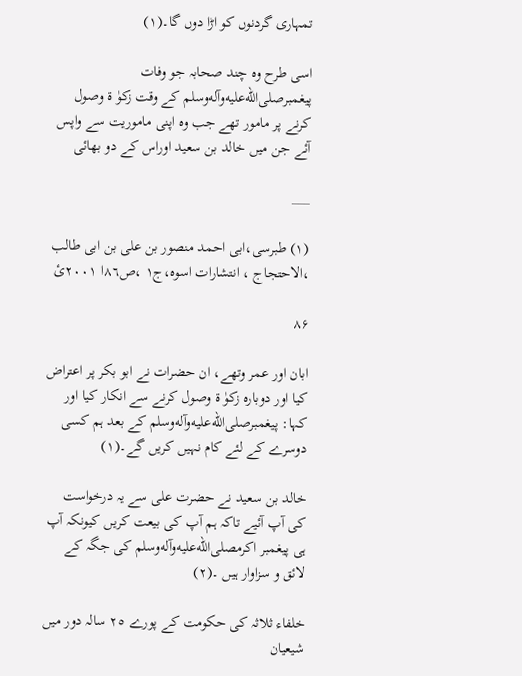تمہاری گردنوں کو اڑا دوں گا۔(١)

اسی طرح وہ چند صحابہ جو وفات پیغمبرصلى‌الله‌عليه‌وآله‌وسلم کے وقت زکوٰ ة وصول کرنے پر مامور تھے جب وہ اپنی ماموریت سے واپس آئے جن میں خالد بن سعید اوراس کے دو بھائی

___

(١) طبرسی،ابی احمد منصور بن علی بن ابی طالب ،الاحتجاج ، انتشارات اسوہ،ج١ ،ص٨٦ا ٢٠٠١ئ

۸۶

ابان اور عمر وتھے، ان حضرات نے ابو بکر پر اعتراض کیا اور دوبارہ زکوٰ ة وصول کرنے سے انکار کیا اور کہا: پیغمبرصلى‌الله‌عليه‌وآله‌وسلم کے بعد ہم کسی دوسرے کے لئے کام نہیں کریں گے۔(١)

خالد بن سعید نے حضرت علی سے یہ درخواست کی آپ آئیے تاکہ ہم آپ کی بیعت کریں کیونکہ آپ ہی پیغمبر اکرمصلى‌الله‌عليه‌وآله‌وسلم کی جگہ کے لائق و سزاوار ہیں ۔(٢)

خلفاء ثلاثہ کی حکومت کے پورے ٢٥ سالہ دور میں شیعیان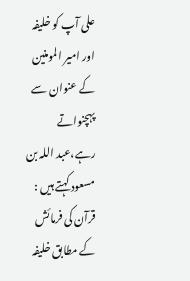علی آپ کو خلیفہ اور امیر المومنین کے عنوان سے پہچنواتے رہے،عبد اللہ بن مسعود کہتے ہیں : قرآن کی فرمائش کے مطابق خلیفہ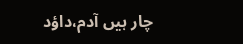چار ہیں آدم،داؤد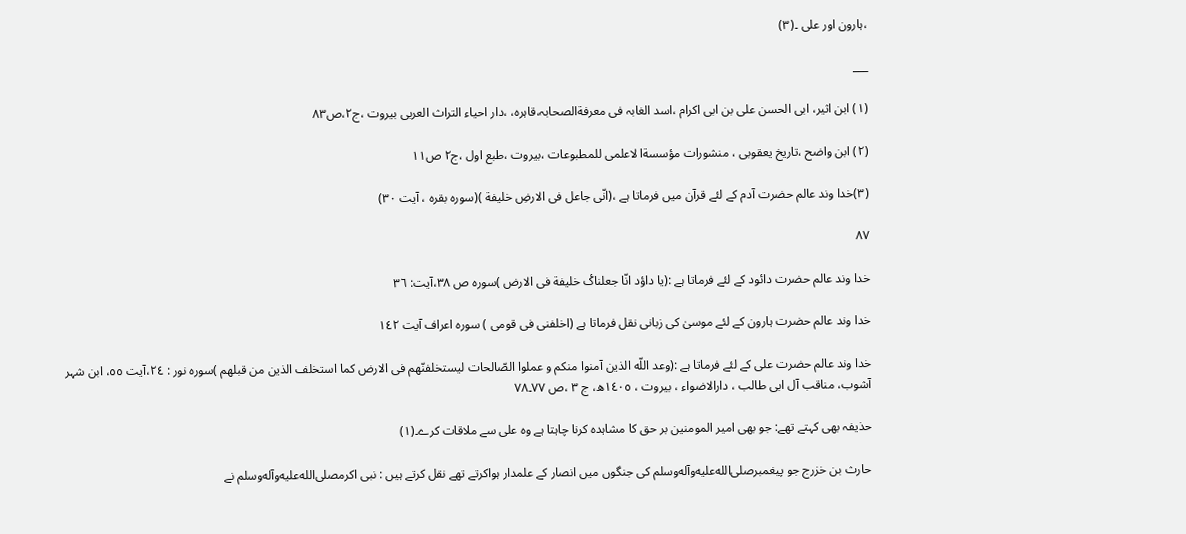،ہارون اور علی ۔(٣)

___

(١) ابن اثیر، ابی الحسن علی بن ابی اکرام ،اسد الغابہ فی معرفةالصحابہ،قاہرہ، ،دار احیاء التراث العربی بیروت ،ج٢،ص٨٣

(٢) ابن واضح ،تاریخ یعقوبی ، منشورات مؤسسةا لاعلمی للمطبوعات ،بیروت ،طبع اول ،ج٢ ص١١

(٣)خدا وند عالم حضرت آدم کے لئے قرآن میں فرماتا ہے ،(انّی جاعل فی الارضِ خلیفة )(سورہ بقرہ ، آیت ٣٠)

۸۷

خدا وند عالم حضرت دائود کے لئے فرماتا ہے :(یا داؤد انّا جعلناکٔ خلیفة فی الارض )سورہ ص ٣٨،آیت: ٣٦

خدا وند عالم حضرت ہارون کے لئے موسیٰ کی زبانی نقل فرماتا ہے (اخلفنی فی قومی ) سورہ اعراف آیت ١٤٢

خدا وند عالم حضرت علی کے لئے فرماتا ہے :(وعد اللّه الذین آمنوا منکم و عملوا الصّالحات لیستخلفنّهم فی الارض کما استخلف الذین من قبلهم )سورہ نور : ٢٤،آیت ٥٥، ابن شہر آشوب، مناقب آل ابی طالب ، دارالاضواء ، بیروت ، ١٤٠٥ھ، ج ٣ ،ص ٧٧۔٧٨

حذیفہ بھی کہتے تھے: جو بھی امیر المومنین بر حق کا مشاہدہ کرنا چاہتا ہے وہ علی سے ملاقات کرے۔(١)

حارث بن خزرج جو پیغمبرصلى‌الله‌عليه‌وآله‌وسلم کی جنگوں میں انصار کے علمدار ہواکرتے تھے نقل کرتے ہیں : نبی اکرمصلى‌الله‌عليه‌وآله‌وسلم نے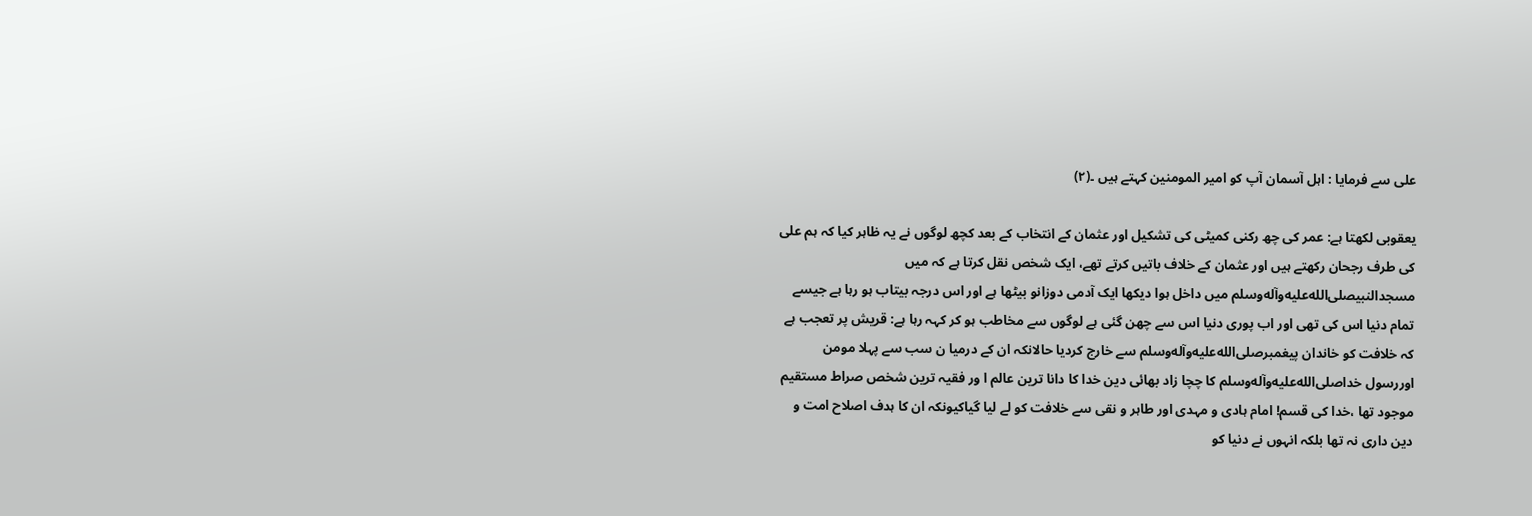علی سے فرمایا : اہل آسمان آپ کو امیر المومنین کہتے ہیں ۔(٢)

یعقوبی لکھتا ہے: عمر کی چھ رکنی کمیٹی کی تشکیل اور عثمان کے انتخاب کے بعد کچھ لوگوں نے یہ ظاہر کیا کہ ہم علی کی طرف رجحان رکھتے ہیں اور عثمان کے خلاف باتیں کرتے تھے، ایک شخص نقل کرتا ہے کہ میں مسجدالنبیصلى‌الله‌عليه‌وآله‌وسلم میں داخل ہوا دیکھا ایک آدمی دوزانو بیٹھا ہے اور اس درجہ بیتاب ہو رہا ہے جیسے تمام دنیا اس کی تھی اور اب پوری دنیا اس سے چھن گئی ہے لوگوں سے مخاطب ہو کر کہہ رہا ہے: قریش پر تعجب ہے کہ خلافت کو خاندان پیغمبرصلى‌الله‌عليه‌وآله‌وسلم سے خارج کردیا حالانکہ ان کے درمیا ن سب سے پہلا مومن اوررسول خداصلى‌الله‌عليه‌وآله‌وسلم کا چچا زاد بھائی دین خدا کا دانا ترین عالم ا ور فقیہ ترین شخص صراط مستقیم موجود تھا ،خدا کی قسم! امام ہادی و مہدی اور طاہر و نقی سے خلافت کو لے لیا گیاکیونکہ ان کا ہدف اصلاح امت و دین داری نہ تھا بلکہ انہوں نے دنیا کو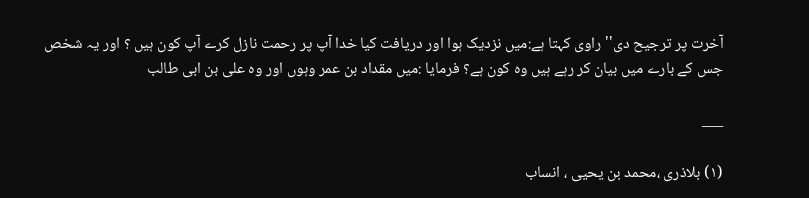آخرت پر ترجیح دی'' راوی کہتا ہے:میں نزدیک ہوا اور دریافت کیا خدا آپ پر رحمت نازل کرے آپ کون ہیں ؟ اور یہ شخص جس کے بارے میں بیان کر رہے ہیں وہ کون ہے؟ فرمایا :میں مقداد بن عمر وہوں اور وہ علی بن ابی طالب

___

(١) بلاذری ،محمد بن یحیی ، انساب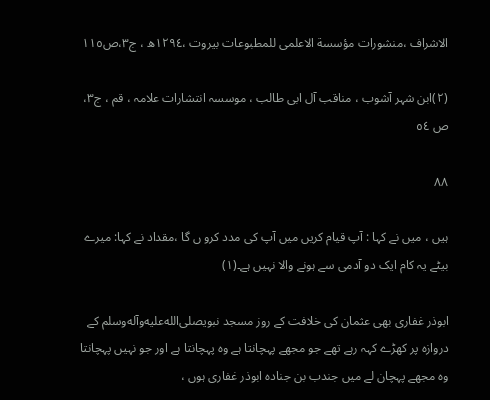الاشراف ،منشورات مؤسسة الاعلمی للمطبوعات بیروت ،١٢٩٤ھ ، ج٣،ص١١٥

(٢)ابن شہر آشوب ، مناقب آل ابی طالب ، موسسہ انتشارات علامہ ، قم ، ج٣، ص ٥٤

۸۸

ہیں ، میں نے کہا : آپ قیام کریں میں آپ کی مدد کرو ں گا ،مقداد نے کہا: میرے بیٹے یہ کام ایک دو آدمی سے ہونے والا نہیں ہے۔(١)

ابوذر غفاری بھی عثمان کی خلافت کے روز مسجد نبویصلى‌الله‌عليه‌وآله‌وسلم کے دروازہ پر کھڑے کہہ رہے تھے جو مجھے پہچانتا ہے وہ پہچانتا ہے اور جو نہیں پہچانتا وہ مجھے پہچان لے میں جندب بن جنادہ ابوذر غفاری ہوں ،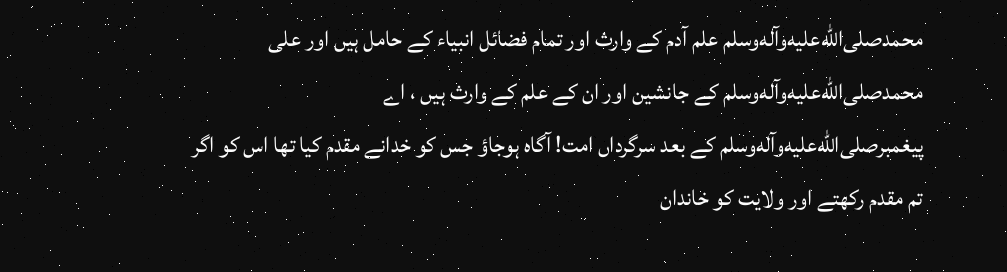محمدصلى‌الله‌عليه‌وآله‌وسلم علم آدم کے وارث اور تمام فضائل انبیاء کے حامل ہیں اور علی محمدصلى‌الله‌عليه‌وآله‌وسلم کے جانشین اور ان کے علم کے وارث ہیں ، اے پیغمبرصلى‌الله‌عليه‌وآله‌وسلم کے بعد سرگرداں امت! آگاہ ہوجاؤ جس کو خدانے مقدم کیا تھا اس کو اگر تم مقدم رکھتے اور ولایت کو خاندان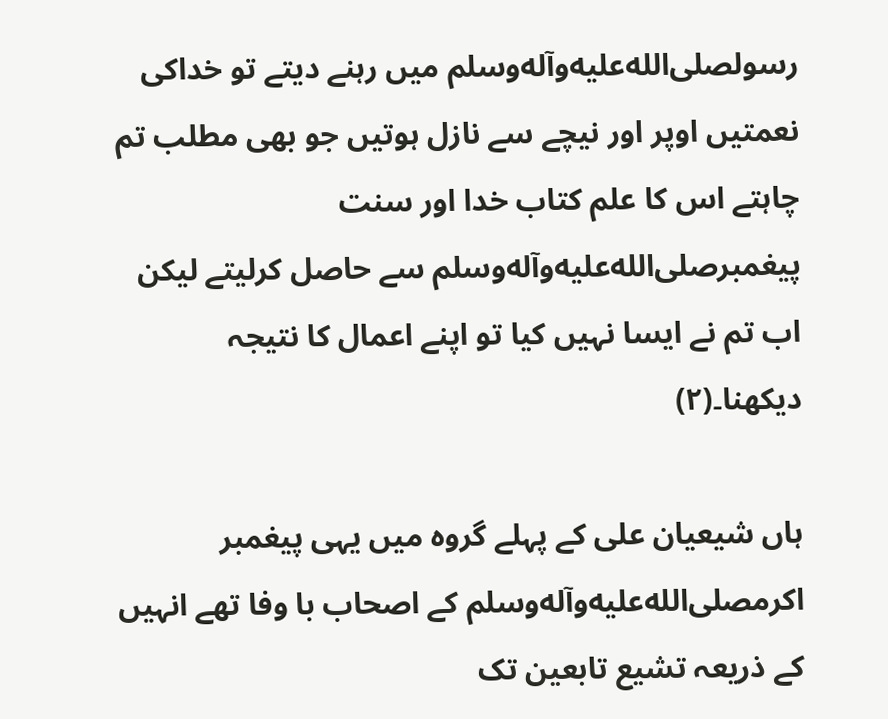رسولصلى‌الله‌عليه‌وآله‌وسلم میں رہنے دیتے تو خداکی نعمتیں اوپر اور نیچے سے نازل ہوتیں جو بھی مطلب تم چاہتے اس کا علم کتاب خدا اور سنت پیغمبرصلى‌الله‌عليه‌وآله‌وسلم سے حاصل کرلیتے لیکن اب تم نے ایسا نہیں کیا تو اپنے اعمال کا نتیجہ دیکھنا۔(٢)

ہاں شیعیان علی کے پہلے گروہ میں یہی پیغمبر اکرمصلى‌الله‌عليه‌وآله‌وسلم کے اصحاب با وفا تھے انہیں کے ذریعہ تشیع تابعین تک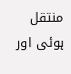منتقل ہوئی اور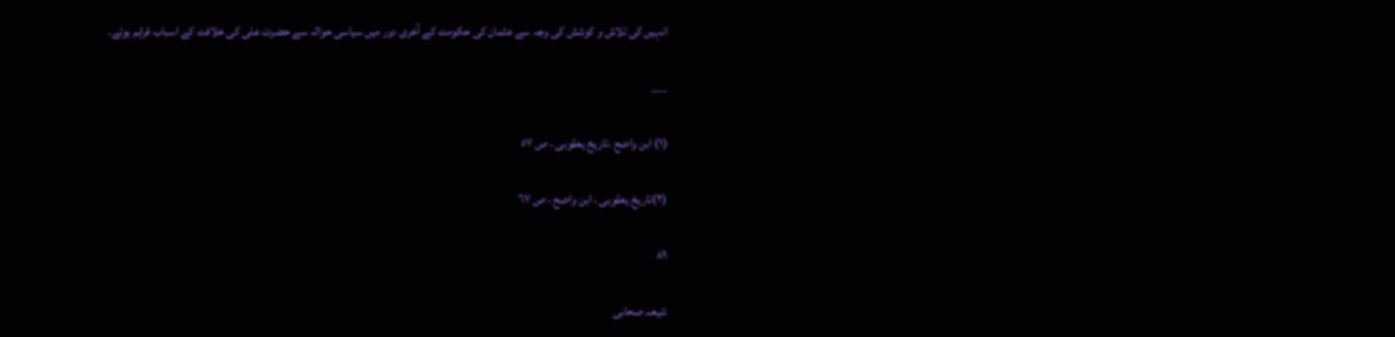انہیں کی تلاش و کوشش کی وجہ سے عثمان کی حکومت کے آخری دور میں سیاسی حوالہ سے حضرت علی کی خلافت کے اسباب فراہم ہوئے۔

___

(١) ابن واضح ،تاریخ یعقوبی ، ص ٥٧

(٢)تاریخ یعقوبی ، ابن واضح ، ص ٦٧

۸۹

شیعہ صحابی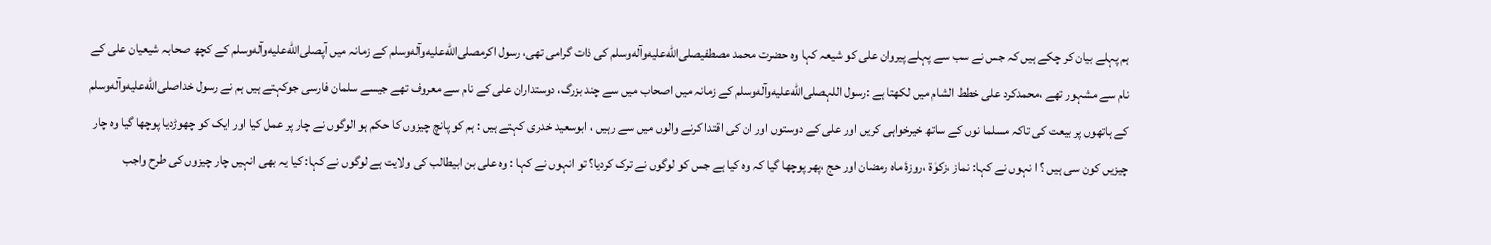ہم پہلے بیان کر چکے ہیں کہ جس نے سب سے پہلے پیروان علی کو شیعہ کہا وہ حضرت محمد مصطفیصلى‌الله‌عليه‌وآله‌وسلم کی ذات گرامی تھی، رسول اکرمصلى‌الله‌عليه‌وآله‌وسلم کے زمانہ میں آپصلى‌الله‌عليه‌وآله‌وسلم کے کچھ صحابہ شیعیان علی کے نام سے مشہور تھے ،محمدکرد علی خطط الشام میں لکھتا ہے :رسول اللہصلى‌الله‌عليه‌وآله‌وسلم کے زمانہ میں اصحاب میں سے چند بزرگ، دوستداران علی کے نام سے معروف تھے جیسے سلمان فارسی جوکہتے ہیں ہم نے رسول خداصلى‌الله‌عليه‌وآله‌وسلم کے ہاتھوں پر بیعت کی تاکہ مسلما نوں کے ساتھ خیرخواہی کریں اور علی کے دوستوں اور ان کی اقتدا کرنے والوں میں سے رہیں ، ابوسعید خدری کہتے ہیں : ہم کو پانچ چیزوں کا حکم ہو الوگوں نے چار پر عمل کیا اور ایک کو چھوڑدیا پوچھا گیا وہ چار چیزیں کون سی ہیں ؟ ا نہوں نے کہا: نماز ،زکوٰة ،روزۂ ماہ رمضان اور حج ،پھر پوچھا گیا کہ وہ کیا ہے جس کو لوگوں نے ترک کردیا؟ تو انہوں نے کہا : وہ علی بن ابیطالب کی ولایت ہے لوگوں نے کہا: کیا یہ بھی انہیں چار چیزوں کی طرح واجب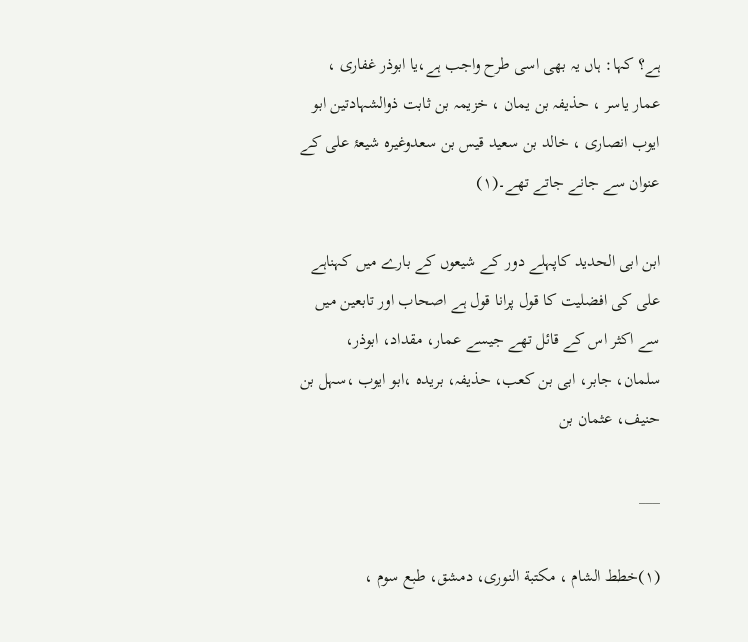ہے؟ کہا: ہاں یہ بھی اسی طرح واجب ہے،یا ابوذر غفاری ، عمار یاسر ، حذیفہ بن یمان ، خزیمہ بن ثابت ذوالشہادتین ابو ایوب انصاری ، خالد بن سعید قیس بن سعدوغیرہ شیعۂ علی کے عنوان سے جانے جاتے تھے۔(١)

ابن ابی الحدید کاپہلے دور کے شیعوں کے بارے میں کہناہے علی کی افضلیت کا قول پرانا قول ہے اصحاب اور تابعین میں سے اکثر اس کے قائل تھے جیسے عمار، مقداد، ابوذر، سلمان، جابر، ابی بن کعب، حذیفہ، بریدہ ،ابو ایوب ،سہل بن حنیف، عثمان بن

___

(١)خطط الشام ، مکتبة النوری، دمشق، طبع سوم ،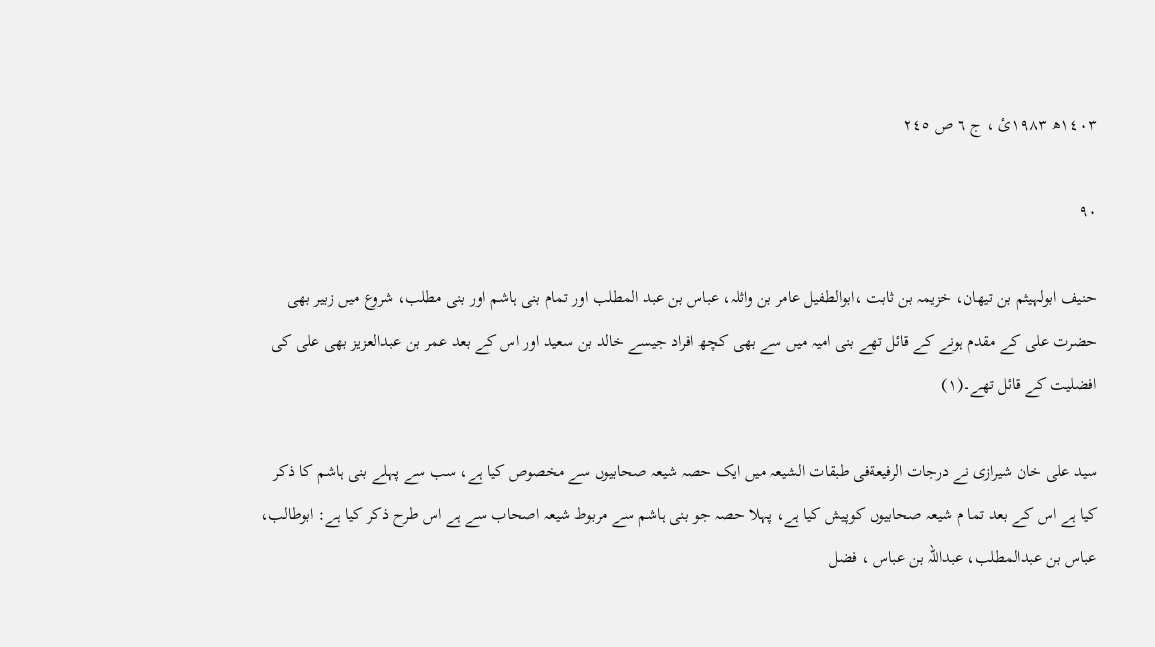١٤٠٣ھ ١٩٨٣ئ ، ج ٦ ص ٢٤٥

۹۰

حنیف ابولہیثم بن تیھان، خزیمہ بن ثابت ،ابوالطفیل عامر بن واثلہ، عباس بن عبد المطلب اور تمام بنی ہاشم اور بنی مطلب، شروع میں زبیر بھی حضرت علی کے مقدم ہونے کے قائل تھے بنی امیہ میں سے بھی کچھ افراد جیسے خالد بن سعید اور اس کے بعد عمر بن عبدالعزیز بھی علی کی افضلیت کے قائل تھے۔(١)

سید علی خان شیرازی نے درجات الرفیعةفی طبقات الشیعہ میں ایک حصہ شیعہ صحابیوں سے مخصوص کیا ہے، سب سے پہلے بنی ہاشم کا ذکر کیا ہے اس کے بعد تما م شیعہ صحابیوں کوپیش کیا ہے، پہلا حصہ جو بنی ہاشم سے مربوط شیعہ اصحاب سے ہے اس طرح ذکر کیا ہے: ابوطالب، عباس بن عبدالمطلب، عبداللہ بن عباس ، فضل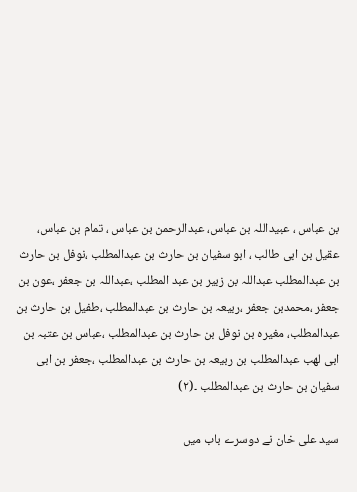بن عباس ، عبیداللہ بن عباس، عبدالرحمن بن عباس ، تمام بن عباس، عقیل بن ابی طالب ، ابو سفیان بن حارث بن عبدالمطلب ،نوفل بن حارث بن عبدالمطلب عبداللہ بن زبیر بن عبد المطلب ،عبداللہ بن جعفر ،عون بن جعفر ،محمدبن جعفر ،ربیعہ بن حارث بن عبدالمطلب ،طفیل بن حارث بن عبدالمطلب، مغیرہ بن نوفل بن حارث بن عبدالمطلب ،عباس بن عتبہ بن ابی لھب عبدالمطلب بن ربیعہ بن حارث بن عبدالمطلب ،جعفر بن ابی سفیان بن حارث بن عبدالمطلب ۔(٢)

سید علی خان نے دوسرے باب میں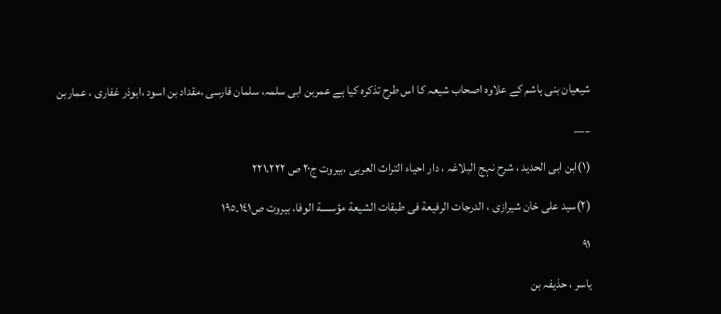شیعیان بنی ہاشم کے علاوہ اصحاب شیعہ کا اس طرح تذکرہ کیا ہے عمربن ابی سلمہ، سلمان فارسی ،مقداد بن اسود ،ابوذر غفاری ، عماربن

___

(١)ابن ابی الحدید ، شرح نہج البلاغہ ، دار احیاء التراث العربی ،بیروت ج٢٠ ص ٢٢١،٢٢٢

(٢)سید علی خان شیرازی ، الدرجات الرفیعة فی طبقات الشیعة مؤسسة الوفا، بیروت ص١٤١۔١٩٥

۹۱

یاسر ، حذیفہ بن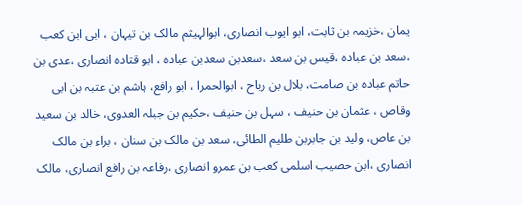یمان ،خزیمہ بن ثابت، ابو ایوب انصاری، ابوالہیثم مالک بن تیہان ، ابی ابن کعب ،سعد بن عبادہ ،قیس بن سعد ،سعدبن سعدبن عبادہ ، ابو قتادہ انصاری ،عدی بن حاتم عبادہ بن صامت، بلال بن رباح ، ابوالحمرا ، ابو رافع، ہاشم بن عتبہ بن ابی وقاص ، عثمان بن حنیف ، سہل بن حنیف ،حکیم بن جبلہ العدوی، خالد بن سعید بن عاص، ولید بن جابربن طلیم الطائی، سعد بن مالک بن سنان ، براء بن مالک انصاری ،ابن حصیب اسلمی کعب بن عمرو انصاری ،رفاعہ بن رافع انصاری، مالک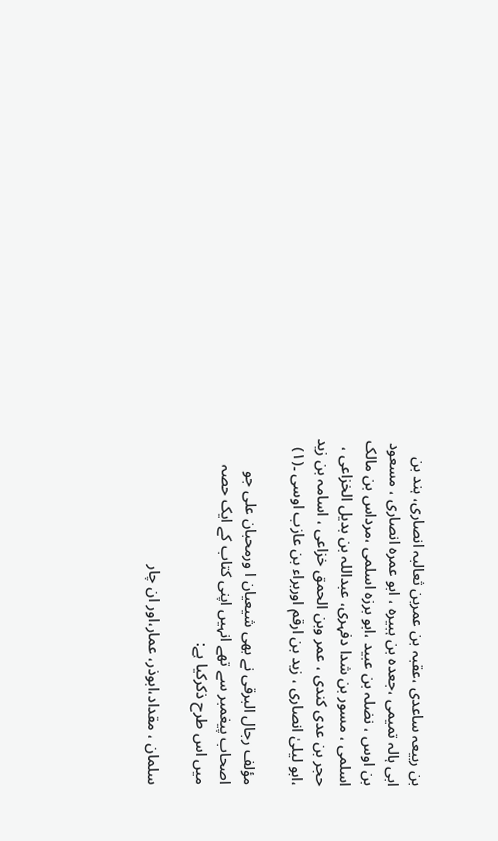بن ربیعہ ساعدی ،عقبہ بن عمربن ثعالبہ انصاری، ہند بن ابی ہالہ تمیمی ،جعدہ بن ہبیرہ ، ابو عمرہ انصاری ، مسعود بن اوس ، نضلہ بن عبید ،ابو برزہ اسلمی ،مرداس بن مالک اسلمی ، مسور بن شدا دفہری، عبداللہ بن بدیل الخزاعی ، حجر بن عدی کندی ، عمر وبن الحمق خزاعی ، اسامہ بن زید ،ابو لیلیٰ انصاری ، زید بن ارقم اوربراء بن عازب اوسی ۔(١)

مؤلف رجال البرقی نے بھی شیعیان ا ورمحبان علی جو اصحاب پیغمبر سے تھے انہیں اپنی کتاب کے ایک حصہ میں اس طرح ذکرکیا ہے:

سلمان ، مقداد،ابوذر، عمار،اور ان چار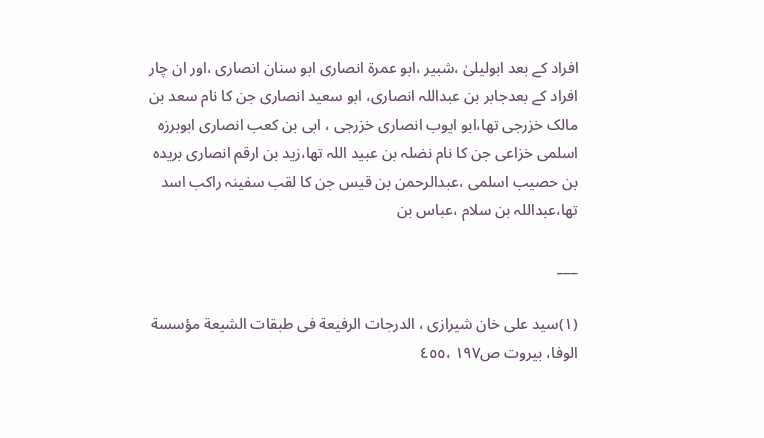افراد کے بعد ابولیلیٰ ،شبیر ،ابو عمرة انصاری ابو سنان انصاری ،اور ان چار افراد کے بعدجابر بن عبداللہ انصاری، ابو سعید انصاری جن کا نام سعد بن مالک خزرجی تھا،ابو ایوب انصاری خزرجی ، ابی بن کعب انصاری ابوبرزہ اسلمی خزاعی جن کا نام نضلہ بن عبید اللہ تھا،زید بن ارقم انصاری بریدہ بن حصیب اسلمی ،عبدالرحمن بن قیس جن کا لقب سفینہ راکب اسد تھا،عبداللہ بن سلام ،عباس بن

___

(١)سید علی خان شیرازی ، الدرجات الرفیعة فی طبقات الشیعة مؤسسة الوفا، بیروت ص١٩٧ ،٤٥٥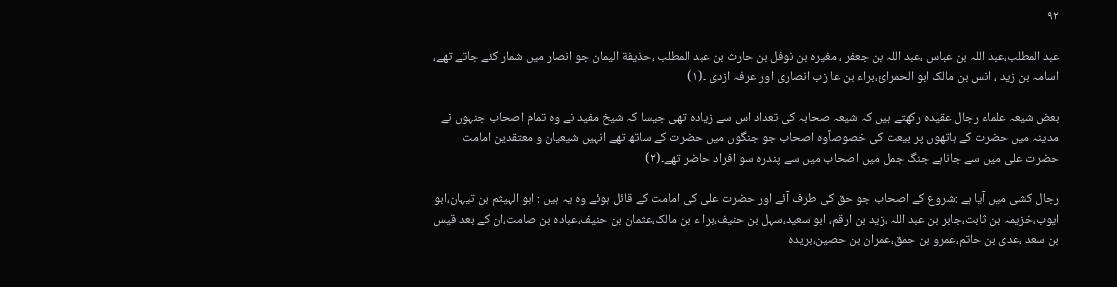۹۲

عبد المطلب،عبد اللہ بن عباس ،عبد اللہ بن جعفر ، مغیرہ بن نوفل بن حارث بن عبد المطلب ،حذیفة الیمان جو انصار میں شمار کئے جاتے تھے، اسامہ بن زید ، انس بن مالک ابو الحمرائ،براء بن عا زب انصاری اور عرفہ ازدی ۔(١)

بعض شیعہ علماء رجال عقیدہ رکھتے ہیں کہ شیعہ صحابہ کی تعداد اس سے زیادہ تھی جیسا کہ شیخ مفید نے وہ تمام اصحاب جنہوں نے مدینہ میں حضرت کے ہاتھوں پر بیعت کی خصوصاًوہ اصحاب جو جنگوں میں حضرت کے ساتھ تھے انہیں شیعیان و معتقدین امامت حضرت علی میں سے جاناہے جنگ جمل میں اصحاب میں سے پندرہ سو افراد حاضر تھے۔(٢)

رجال کشی میں آیا ہے :شروع کے اصحاب جو حق کی طرف آئے اور حضرت علی کی امامت کے قائل ہوئے وہ یہ ہیں : ابو الہیثم بن تیہان،ابو ایوب،خزیمہ بن ثابت،جابر بن عبد اللہ ،زید بن ارقم، ابو سعید،سہل بن حنیف،برا ء بن مالک،عثمان بن حنیف،عبادہ بن صامت،ان کے بعد قیس بن سعد ،عدی بن حاتم،عمرو بن حمق،عمران بن حصین،بریدہ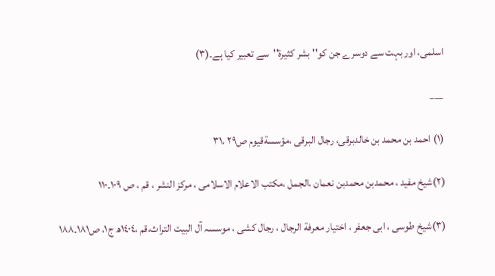اسلمی، اور بہت سے دوسرے جن کو'' بشر کثیرة''سے تعبیر کیا ہے۔(٣)

___

(١) احمد بن محمد بن خالدبرقی، رجال البرقی ،مؤسسةقیوم ص٢٩ ،٣١

(٢)شیخ مفید ، محمدبن محمدبن نعمان ،الجمل ،مکتب الاعلام الاسلامی ، مرکز النشر ، قم ، ص ١٠٩۔١١٠

(٣)شیخ طوسی ، ابی جعفر ، اختیار معرفة الرجال ، رجال کشی ، موسسہ آل البیت التراث،قم ،١٤٠٤ھ ج١، ص١٨١۔١٨٨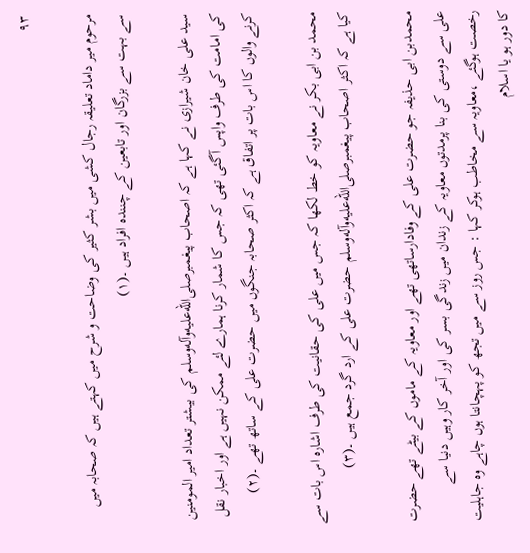۹۳

مرحوم میر داماد تعلیقہ رجال کشی میں بشر کثیر کی وضاحت و شرح میں کہتے ہیں کہ صحابہ میں سے بہت سے بزرگان اور تابعین کے چنندہ افراد ہیں ۔(١)

سید علی خان شیرازی نے کہا ہے کہ اصحاب پیغمبرصلى‌الله‌عليه‌وآله‌وسلم کی بیشتر تعداد امیر المومنین کی امامت کی طرف واپس آگئی تھی کہ جس کا شمار کرنا ہمارے لئے ممکن نہیں ہے اور اخبار نقل کرنے والوں کا اس بات پر اتفاق ہے کہ اکثر صحابہ جنگوں میں حضرت علی کے ساتھ تھے ۔(٢)

محمد بن ابی بکر نے معاویہ کو خط لکھا کہ جس میں علی کی حقانیت کی طرف اشارہ اس بات سے کیا ہے کہ اکثر اصحاب پیغمبرصلى‌الله‌عليه‌وآله‌وسلم حضرت علی کے ارد گرد جمع ہیں ۔(٣)

محمدبن ابی حذیفہ جو حضرت علی کے وفادارساتھی تھے اور معاویہ کے ماموں کے بیٹے تھے حضرت علی سے دوستی کی بنا پرمدتوں معاویہ کے زندان میں زندگی بسر کی اور آخر کار وہیں دنیا سے رخصت ہوگئے ،معاویہ سے مخاطب ہوکر کہا : جس روز سے میں تجھ کو پہچانتا ہوں چاہے وہ جاہلیت کا دور ہو یا اسلام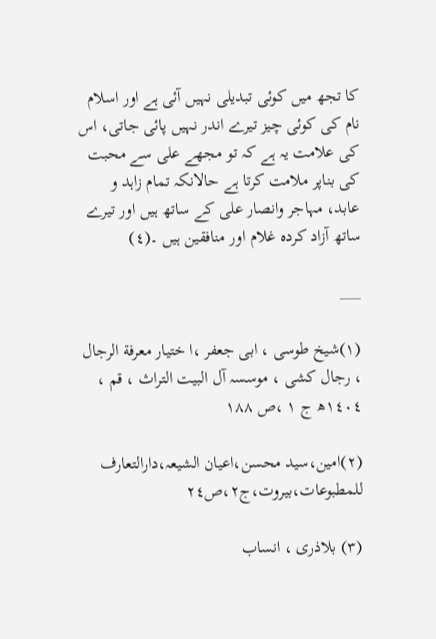کا تجھ میں کوئی تبدیلی نہیں آئی ہے اور اسلام نام کی کوئی چیز تیرے اندر نہیں پائی جاتی، اس کی علامت یہ ہے کہ تو مجھے علی سے محبت کی بناپر ملامت کرتا ہے حالانکہ تمام زاہد و عابد، مہاجر وانصار علی کے ساتھ ہیں اور تیرے ساتھ آزاد کردہ غلام اور منافقین ہیں ۔(٤)

___

(١)شیخ طوسی ، ابی جعفر ،ا ختیار معرفة الرجال ، رجال کشی ، موسسہ آل البیت التراث ، قم ، ١٤٠٤ھ ج ١ ،ص ١٨٨

(٢)امین،سید محسن،اعیان الشیعہ،دارالتعارف للمطبوعات،بیروت،ج٢،ص٢٤

(٣) بلاذری ، انساب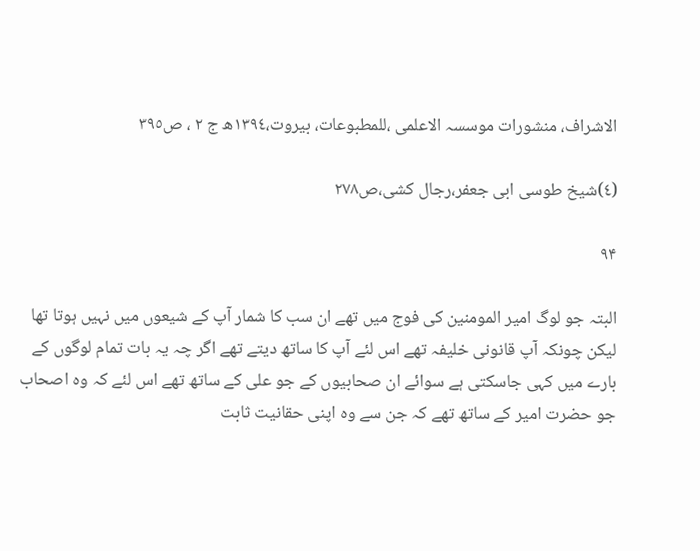الاشراف، منشورات موسسہ الاعلمی ،للمطبوعات، بیروت،١٣٩٤ھ ج ٢ ، ص٣٩٥

(٤)شیخ طوسی ابی جعفر،رجال کشی،ص٢٧٨

۹۴

البتہ جو لوگ امیر المومنین کی فوج میں تھے ان سب کا شمار آپ کے شیعوں میں نہیں ہوتا تھا لیکن چونکہ آپ قانونی خلیفہ تھے اس لئے آپ کا ساتھ دیتے تھے اگر چہ یہ بات تمام لوگوں کے بارے میں کہی جاسکتی ہے سوائے ان صحابیوں کے جو علی کے ساتھ تھے اس لئے کہ وہ اصحاب جو حضرت امیر کے ساتھ تھے کہ جن سے وہ اپنی حقانیت ثابت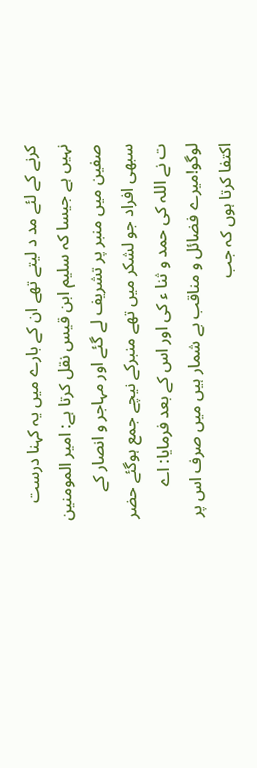کرنے کے لئے مد د لیتے تھے ان کے بارے میں یہ کہنا درست نہیں ہے جیسا کہ سلیم ابن قیس نقل کرتا ہے: امیر المومنین صفین میں منبر پر تشریف لے گئے اور مہاجر و انصار کے سبھی افراد جو لشکر میں تھے منبرکے نیچے جمع ہوگئے حضر ت نے اللہ کی حمد و ثنا ء کی اور اس کے بعد فرمایا: اے لوگو!میرے فضائل و مناقب بے شمار ہیں میں صرف اس پر اکتفا کرتا ہوں کہ جب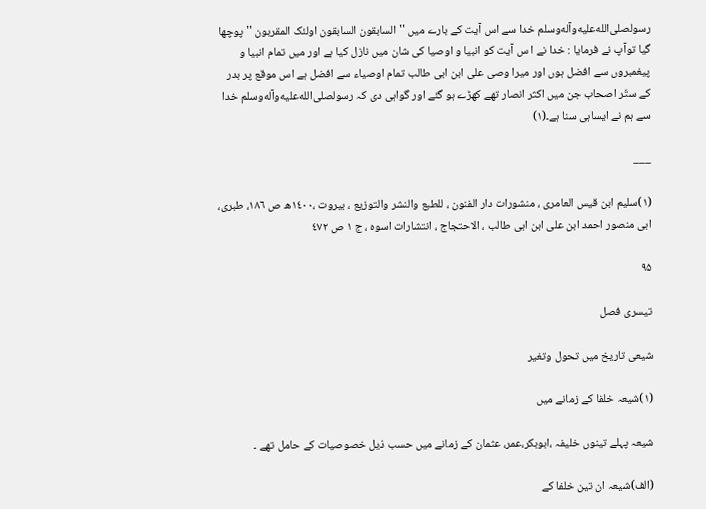رسولصلى‌الله‌عليه‌وآله‌وسلم خدا سے اس آیت کے بارے میں ''السابقون السابقون اولئک المقربون '' پوچھا گیا توآپ نے فرمایا : خدا نے ا س آیت کو انبیا و اوصیا کی شان میں نازل کیا ہے اور میں تمام انبیا و پیغمبروں سے افضل ہوں اور میرا وصی علی ابن ابی طالب تمام اوصیاء سے افضل ہے اس موقع پر بدر کے ستّر اصحاب جن میں اکثر انصار تھے کھڑے ہو گئے اور گواہی دی کہ رسولصلى‌الله‌عليه‌وآله‌وسلم خدا سے ہم نے ایساہی سنا ہے۔(١)

___

(١)سلیم ابن قیس العامری ، منشورات دار الفنون ، للطبع والنشر والتوزیع ، بیروت ،١٤٠٠ھ ص ١٨٦، طبری، ابی منصور احمد ابن علی ابن ابی طالب ، الاحتجاج ، انتشارات اسوہ ، ج ١ ص ٤٧٢

۹۵

تیسری فصل

شیعی تاریخ میں تحول وتغیر

(١)شیعہ خلفا کے زمانے میں

شیعہ پہلے تینوں خلیفہ ،ابوبکر،عمر، عثمان کے زمانے میں حسب ذیل خصوصیات کے حامل تھے ۔

(الف)شیعہ ان تین خلفا کے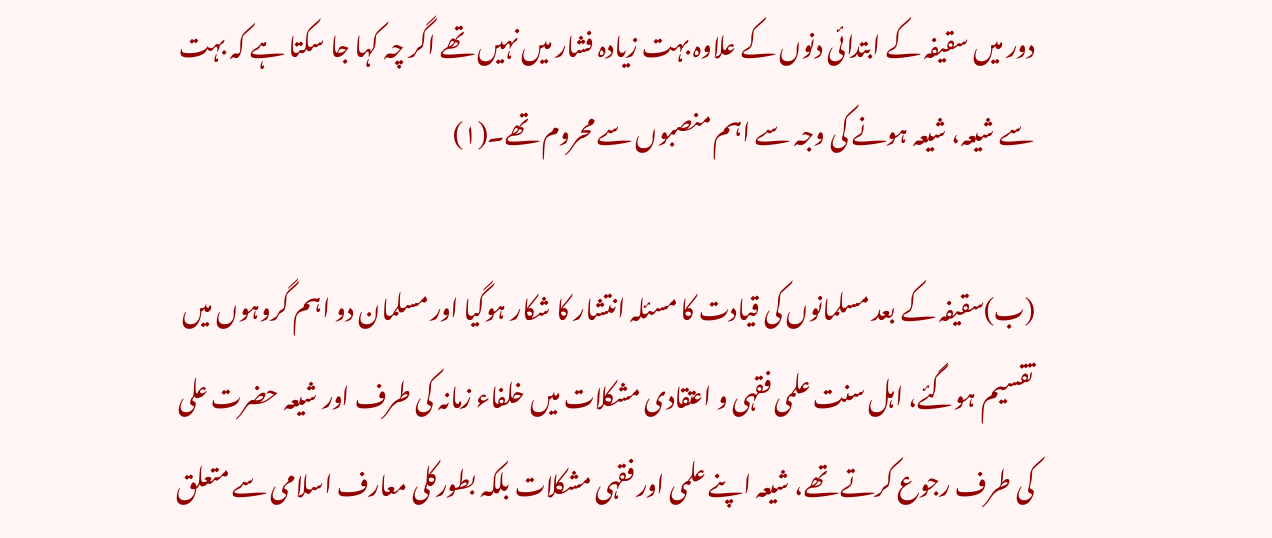دور میں سقیفہ کے ابتدائی دنوں کے علاوہ بہت زیادہ فشار میں نہیں تھے اگر چہ کہا جا سکتا ہے کہ بہت سے شیعہ، شیعہ ہونے کی وجہ سے اہم منصبوں سے محروم تھے۔(١)

(ب)سقیفہ کے بعد مسلمانوں کی قیادت کا مسئلہ انتشار کا شکار ہوگیا اور مسلمان دو اہم گروہوں میں تقسیم ہوگئے، اہل سنت علمی فقہی و اعتقادی مشکلات میں خلفاء زمانہ کی طرف اور شیعہ حضرت علی کی طرف رجوع کرتے تھے، شیعہ اپنے علمی اور فقہی مشکلات بلکہ بطورکلی معارف اسلامی سے متعلق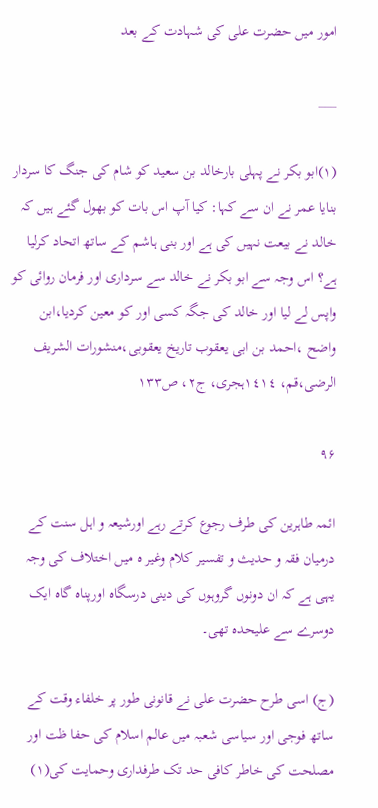امور میں حضرت علی کی شہادت کے بعد

___

(١)ابو بکر نے پہلی بارخالد بن سعید کو شام کی جنگ کا سردار بنایا عمر نے ان سے کہا: کیا آپ اس بات کو بھول گئے ہیں کہ خالد نے بیعت نہیں کی ہے اور بنی ہاشم کے ساتھ اتحاد کرلیا ہے؟ اس وجہ سے ابو بکر نے خالد سے سرداری اور فرمان روائی کو واپس لے لیا اور خالد کی جگہ کسی اور کو معین کردیا،ابن واضح ،احمد بن ابی یعقوب تاریخ یعقوبی،منشورات الشریف الرضی،قم، ١٤١٤ہجری، ج٢، ص١٣٣

۹۶

ائمہ طاہرین کی طرف رجوع کرتے رہے اورشیعہ و اہل سنت کے درمیان فقہ و حدیث و تفسیر کلام وغیر ہ میں اختلاف کی وجہ یہی ہے کہ ان دونوں گروہوں کی دینی درسگاہ اورپناہ گاہ ایک دوسرے سے علیحدہ تھی۔

(ج) اسی طرح حضرت علی نے قانونی طور پر خلفاء وقت کے ساتھ فوجی اور سیاسی شعبہ میں عالم اسلام کی حفا ظت اور مصلحت کی خاطر کافی حد تک طرفداری وحمایت کی(١)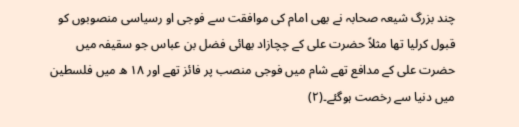چند بزرگ شیعہ صحابہ نے بھی امام کی موافقت سے فوجی او رسیاسی منصوبوں کو قبول کرلیا تھا مثلاً حضرت علی کے چچازاد بھائی فضل بن عباس جو سقیفہ میں حضرت علی کے مدافع تھے شام میں فوجی منصب پر فائز تھے اور ١٨ ھ میں فلسطین میں دنیا سے رخصت ہوگئے۔(٢)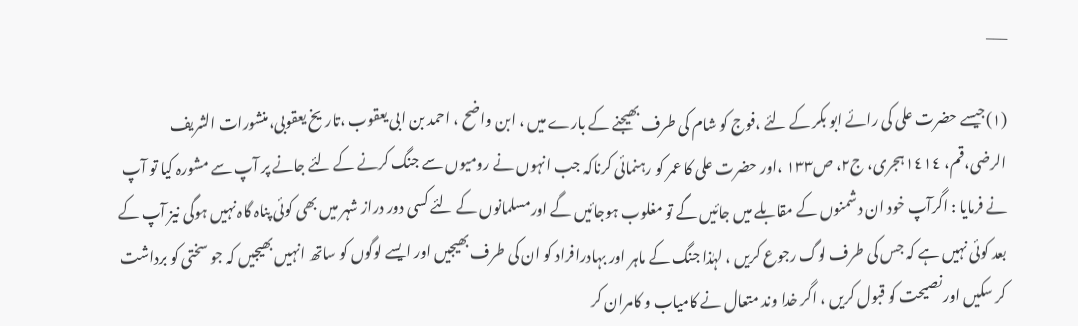___

(١)جیسے حضرت علی کی رائے ابو بکر کے لئے ،فوج کو شام کی طرف بھیجنے کے بارے میں ، ابن واضح ، احمد بن ابی یعقوب ،تاریخ یعقوبی،منشورات الشریف الرضی،قم، ١٤١٤ہجری، ج٢، ص١٣٣ ،اور حضرت علی کا عمر کو رہنمائی کرناکہ جب انہوں نے رومیوں سے جنگ کرنے کے لئے جانے پر آپ سے مشورہ کیا تو آپ نے فرمایا : اگرآپ خود ان دشمنوں کے مقابلے میں جائیں گے تو مغلوب ہوجائیں گے اورمسلمانوں کے لئے کسی دور دراز شہر میں بھی کوئی پناہ گاہ نہیں ہوگی نیز آپ کے بعد کوئی نہیں ہے کہ جس کی طرف لوگ رجوع کریں ، لہٰذا جنگ کے ماہر اور بہادرافراد کو ان کی طرف بھیجیں اور ایسے لوگوں کو ساتھ انہیں بھیجیں کہ جو سختی کو برداشت کر سکیں اور نصیحت کو قبول کریں ، اگر خدا وند متعال نے کامیاب و کامران کر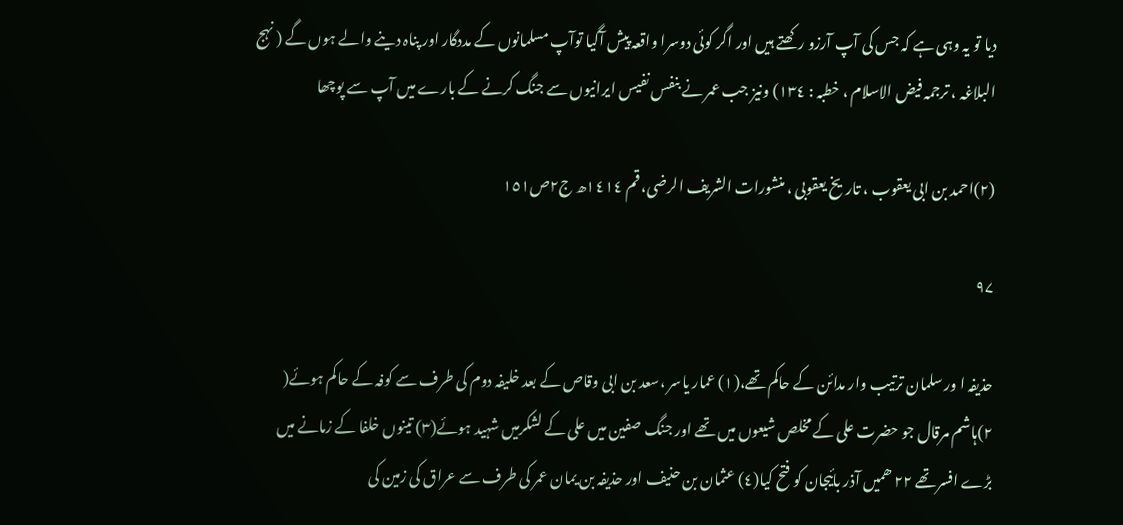دیا تو یہ وہی ہے کہ جس کی آپ آرزو رکھتے ہیں اور اگر کوئی دوسرا واقعہ پیش آگیا توآپ مسلمانوں کے مددگار اور پناہ دینے والے ہوں گے ( نہج البلاغہ ، ترجمہ فیض الاسلام ، خطبہ : ١٣٤) ونیز جب عمر نے بنفس نفیس ایرانیوں سے جنگ کرنے کے بارے میں آپ سے پوچھا

(٢)احمد بن ابی یعقوب ، تاریخ یعقوبی ، منشورات الشریف الرضی، قم ١٤١٤ھ ج٢ص١٥١

۹۷

حذیفہ ا ور سلمان ترتیب وار مدائن کے حاکم تھے،(١) عمار یاسر ،سعد بن ابی وقاص کے بعد خلیفہ دوم کی طرف سے کوفہ کے حاکم ہوئے( ٢)ہاشم مرقال جو حضرت علی کے مخلص شیعوں میں تھے اور جنگ صفین میں علی کے لشکرمیں شہید ہوئے(٣) تینوں خلفا کے زمانے میں بڑے افسر تھے ٢٢ ھمیں آذر بائیجان کو فتح کیا(٤) عثمان بن حنیف اور حذیفہ بن یمان عمر کی طرف سے عراق کی زمین کی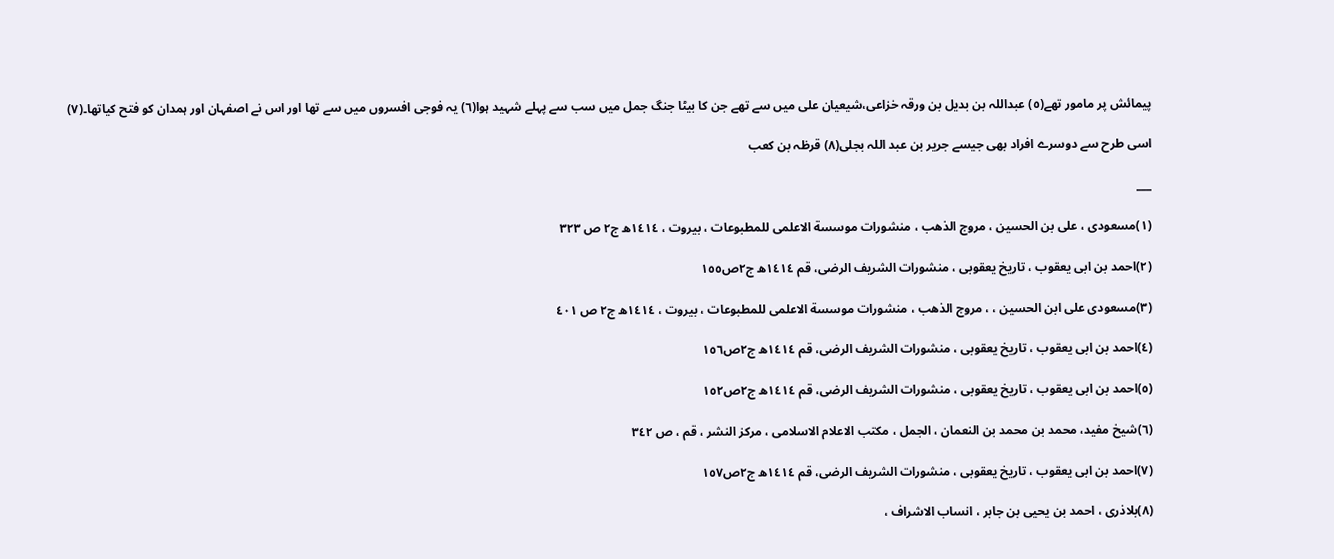پیمائش پر مامور تھے(٥) عبداللہ بن بدیل بن ورقہ خزاعی،شیعیان علی میں سے تھے جن کا بیٹا جنگ جمل میں سب سے پہلے شہید ہوا(٦) یہ فوجی افسروں میں سے تھا اور اس نے اصفہان اور ہمدان کو فتح کیاتھا۔(٧)

اسی طرح سے دوسرے افراد بھی جیسے جریر بن عبد اللہ بجلی(٨) قرظہ بن کعب

___

(١)مسعودی ، علی بن الحسین ، مروج الذھب ، منشورات موسسة الاعلمی للمطبوعات ، بیروت ، ١٤١٤ھ ج٢ ص ٣٢٣

(٢)احمد بن ابی یعقوب ، تاریخ یعقوبی ، منشورات الشریف الرضی، قم ١٤١٤ھ ج٢ص١٥٥

(٣)مسعودی علی ابن الحسین ، ، مروج الذھب ، منشورات موسسة الاعلمی للمطبوعات ، بیروت ، ١٤١٤ھ ج٢ ص ٤٠١

(٤)احمد بن ابی یعقوب ، تاریخ یعقوبی ، منشورات الشریف الرضی، قم ١٤١٤ھ ج٢ص١٥٦

(٥)احمد بن ابی یعقوب ، تاریخ یعقوبی ، منشورات الشریف الرضی، قم ١٤١٤ھ ج٢ص١٥٢

(٦)شیخ مفید، محمد بن محمد بن النعمان ، الجمل ، مکتب الاعلام الاسلامی ، مرکز النشر ، قم ، ص ٣٤٢

(٧)احمد بن ابی یعقوب ، تاریخ یعقوبی ، منشورات الشریف الرضی، قم ١٤١٤ھ ج٢ص١٥٧

(٨)بلاذری ، احمد بن یحیی بن جابر ، انساب الاشراف ،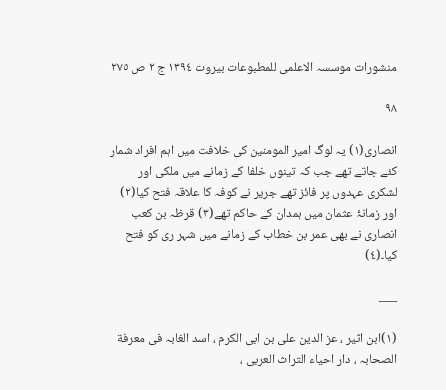منشورات موسسہ الاعلمی للمطبوعات بیروت ١٣٩٤ ج ٢ ص ٢٧٥

۹۸

انصاری(۱) یہ لوگ امیر المومنین کی خلافت میں اہم افراد شمار کئے جاتے تھے جب کہ تینوں خلفا کے زمانے میں ملکی اور لشکری عہدوں پر فائز تھے جریر نے کوفہ کا علاقہ فتح کیا(٢) اور زمانۂ عثمان میں ہمدان کے حاکم تھے(٣) قرظہ بن کعب انصاری نے بھی عمر بن خطاب کے زمانے میں شہر ری کو فتح کیا۔(٤)

___

(١)ابن اثیر ، عز الدین علی بن ابی الکرم ، اسد الغابہ فی معرفة الصحابہ ، دار احیاء التراث العربی ،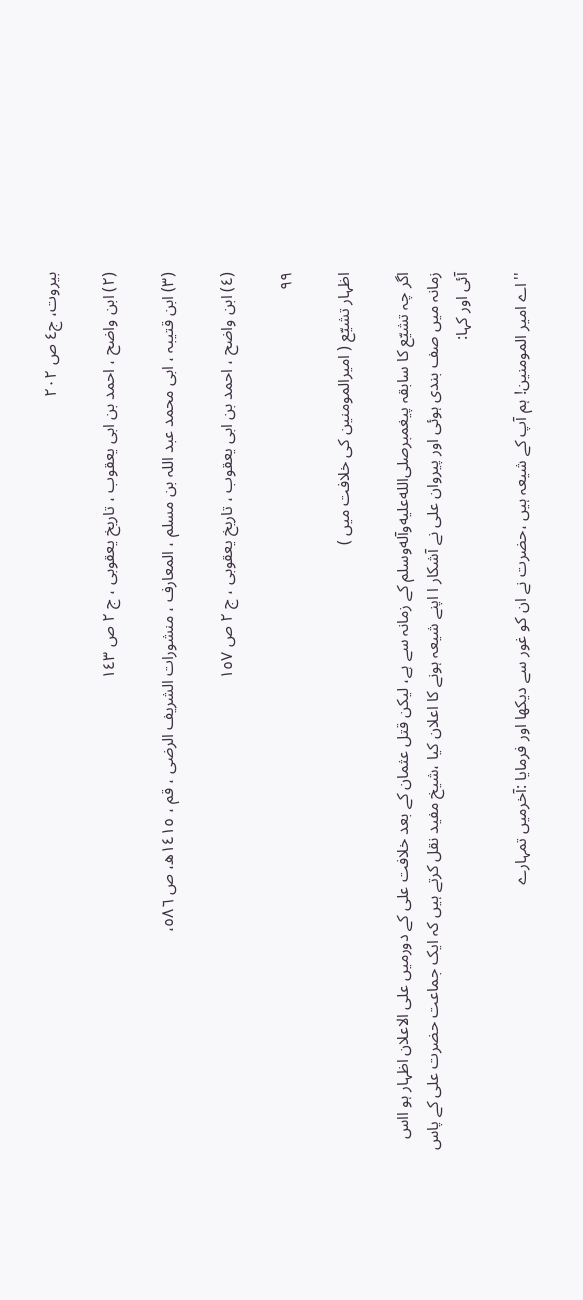بیروت، ج٤ ص ٢٠٢

(٢) ابن واضح ، احمد بن ابی یعقوب ، تاریخ یعقوبی ، ج ٢ ص ١٤٣

(٣) ابن قتیبہ ، ابی محمد عبد اللہ بن مسلم ، المعارف ، منشورات الشریف الرضی ، قم ، ١٤١٥ھ، ص ٥٨٦،

(٤) ابن واضح ، احمد بن ابی یعقوب ، تاریخ یعقوبی ، ج ٢ ص ١٥٧

۹۹

اظہار تشیّع ( امیرالمومنین کی خلافت میں )

اگر چہ تشیّع کا سابقہ پیغمبرصلى‌الله‌عليه‌وآله‌وسلم کے زمانہ سے ہے، لیکن قتل عثمان کے بعد خلافت علی کے دورمیں علی الاعلان اظہار ہو ااس زمانہ میں صف بندی ہوئی اور پیروان علی نے آشکار ا اپنے شیعہ ہونے کا اعلان کیا ،شیخ مفید نقل کرتے ہیں کہ ایک جماعت حضرت علی کے پاس آئی اور کہا:

''اے امیر المومنین! ہم آپ کے شیعہ ہیں ،حضرت نے ان کو غور سے دیکھا اور فرمایا :آخرمیں تمہارے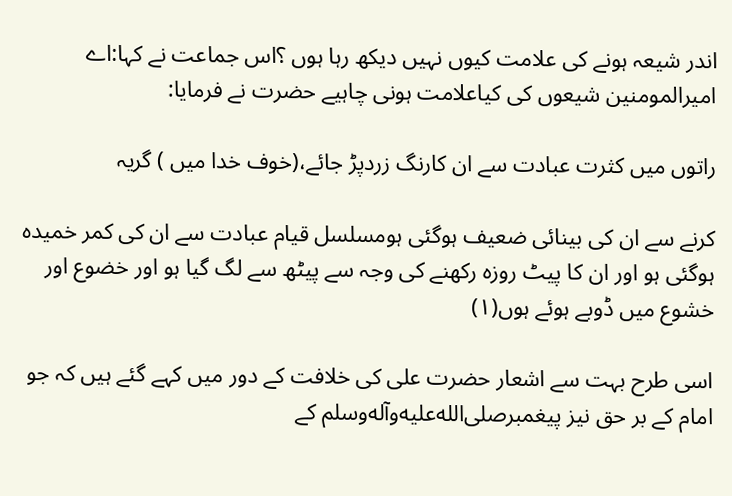اندر شیعہ ہونے کی علامت کیوں نہیں دیکھ رہا ہوں ؟اس جماعت نے کہا:اے امیرالمومنین شیعوں کی کیاعلامت ہونی چاہیے حضرت نے فرمایا:

راتوں میں کثرت عبادت سے ان کارنگ زردپڑ جائے،(خوف خدا میں ) گریہ

کرنے سے ان کی بینائی ضعیف ہوگئی ہومسلسل قیام عبادت سے ان کی کمر خمیدہ ہوگئی ہو اور ان کا پیٹ روزہ رکھنے کی وجہ سے پیٹھ سے لگ گیا ہو اور خضوع اور خشوع میں ڈوبے ہوئے ہوں(١)

اسی طرح بہت سے اشعار حضرت علی کی خلافت کے دور میں کہے گئے ہیں کہ جو امام کے بر حق نیز پیغمبرصلى‌الله‌عليه‌وآله‌وسلم کے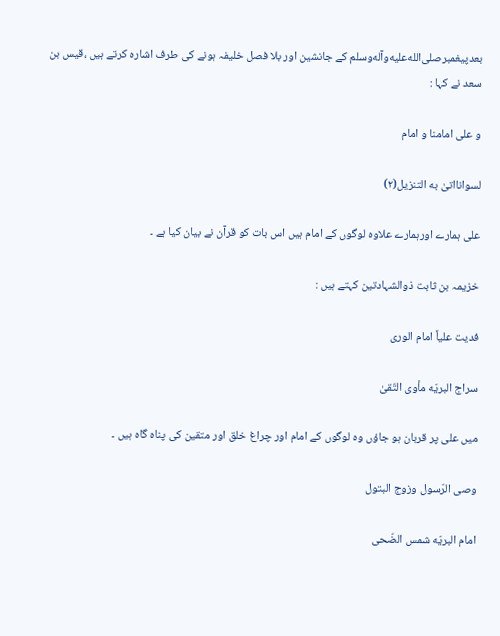بعدپیغمبرصلى‌الله‌عليه‌وآله‌وسلم کے جانشین اور بلا فصل خلیفہ ہونے کی طرف اشارہ کرتے ہیں ،قیس بن سعد نے کہا :

و علی امامنا و امام

لسوانااتیٰ به التنزیل(٢)

علی ہمارے اورہمارے علاوہ لوگوں کے امام ہیں اس بات کو قرآن نے بیان کیا ہے ۔

خزیمہ بن ثابت ذوالشہادتین کہتے ہیں :

فدیت علیاً امام الوری

سراج البریّه مأوی التّقیٰ

میں علی پر قربان ہو جاؤں وہ لوگوں کے امام اور چراغ خلق اور متقین کی پناہ گاہ ہیں ۔

وصی الرّسول وزوج البتول

امام البریّه شمس الضّحی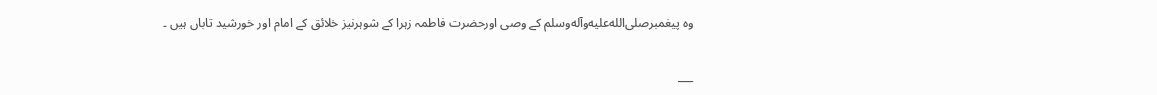وہ پیغمبرصلى‌الله‌عليه‌وآله‌وسلم کے وصی اورحضرت فاطمہ زہرا کے شوہرنیز خلائق کے امام اور خورشید تاباں ہیں ۔

___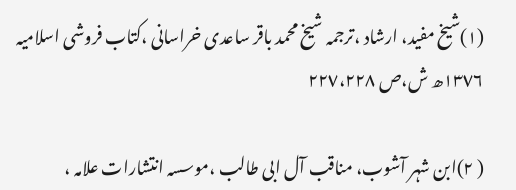(١)شیخ مفید، ارشاد ،ترجمہ شیخ محمد باقر ساعدی خراسانی ،کتاب فروشی اسلامیہ ١٣٧٦ھ ش،ص ٢٢٧،٢٢٨

( ٢)ابن شہر آشوب، مناقب آل ابی طالب ،موسسہ انتشارات علامہ ،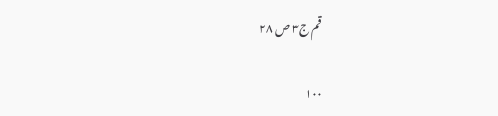قم ج٣ ص ٢٨

۱۰۰